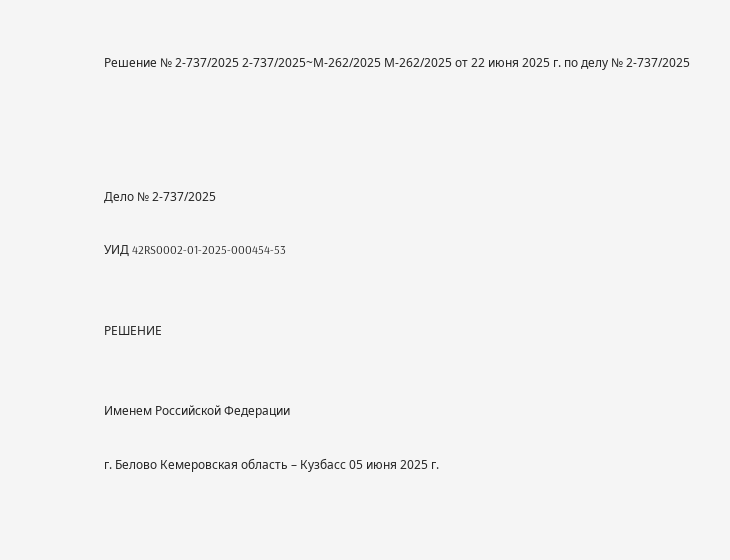Решение № 2-737/2025 2-737/2025~М-262/2025 М-262/2025 от 22 июня 2025 г. по делу № 2-737/2025




Дело № 2-737/2025

УИД 42RS0002-01-2025-000454-53


РЕШЕНИЕ


Именем Российской Федерации

г. Белово Кемеровская область – Кузбасс 05 июня 2025 г.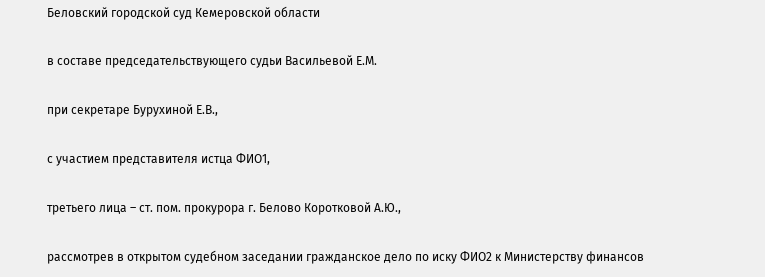Беловский городской суд Кемеровской области

в составе председательствующего судьи Васильевой Е.М.

при секретаре Бурухиной Е.В.,

с участием представителя истца ФИО1,

третьего лица – ст. пом. прокурора г. Белово Коротковой А.Ю.,

рассмотрев в открытом судебном заседании гражданское дело по иску ФИО2 к Министерству финансов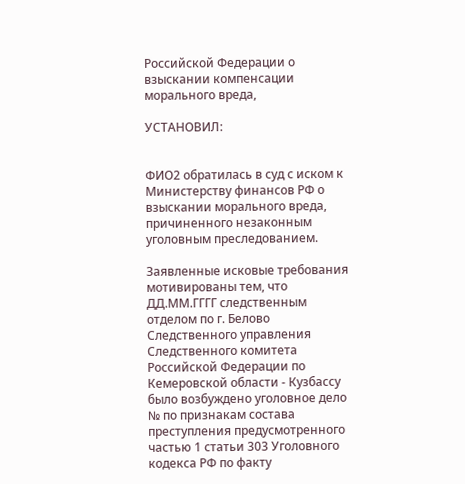Российской Федерации о взыскании компенсации морального вреда,

УСТАНОВИЛ:


ФИО2 обратилась в суд с иском к Министерству финансов РФ о взыскании морального вреда, причиненного незаконным уголовным преследованием.

Заявленные исковые требования мотивированы тем, что ДД.ММ.ГГГГ следственным отделом по г. Белово Следственного управления Следственного комитета Российской Федерации по Кемеровской области - Кузбассу было возбуждено уголовное дело № по признакам состава преступления предусмотренного частью 1 статьи 303 Уголовного кодекса РФ по факту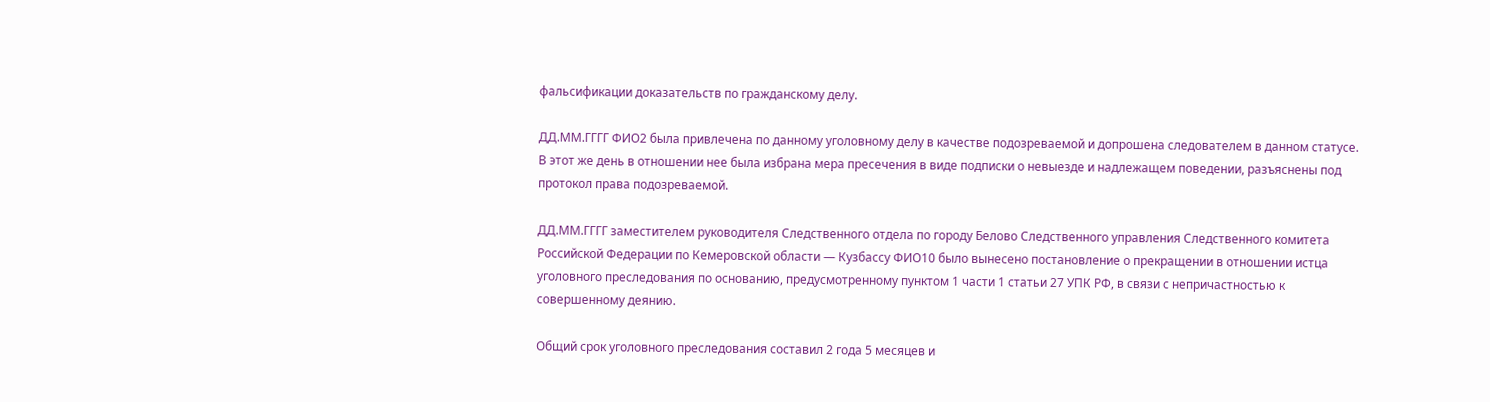фальсификации доказательств по гражданскому делу.

ДД.ММ.ГГГГ ФИО2 была привлечена по данному уголовному делу в качестве подозреваемой и допрошена следователем в данном статусе. В этот же день в отношении нее была избрана мера пресечения в виде подписки о невыезде и надлежащем поведении, разъяснены под протокол права подозреваемой.

ДД.ММ.ГГГГ заместителем руководителя Следственного отдела по городу Белово Следственного управления Следственного комитета Российской Федерации по Кемеровской области — Кузбассу ФИО10 было вынесено постановление о прекращении в отношении истца уголовного преследования по основанию, предусмотренному пунктом 1 части 1 статьи 27 УПК РФ, в связи с непричастностью к совершенному деянию.

Общий срок уголовного преследования составил 2 года 5 месяцев и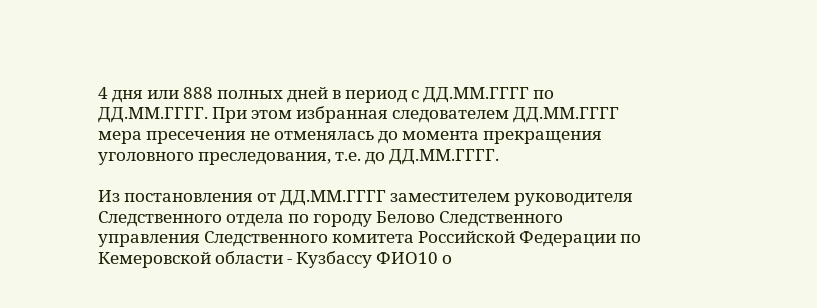4 дня или 888 полных дней в период с ДД.ММ.ГГГГ по ДД.ММ.ГГГГ. При этом избранная следователем ДД.ММ.ГГГГ мера пресечения не отменялась до момента прекращения уголовного преследования, т.е. до ДД.ММ.ГГГГ.

Из постановления от ДД.ММ.ГГГГ заместителем руководителя Следственного отдела по городу Белово Следственного управления Следственного комитета Российской Федерации по Кемеровской области - Кузбассу ФИО10 о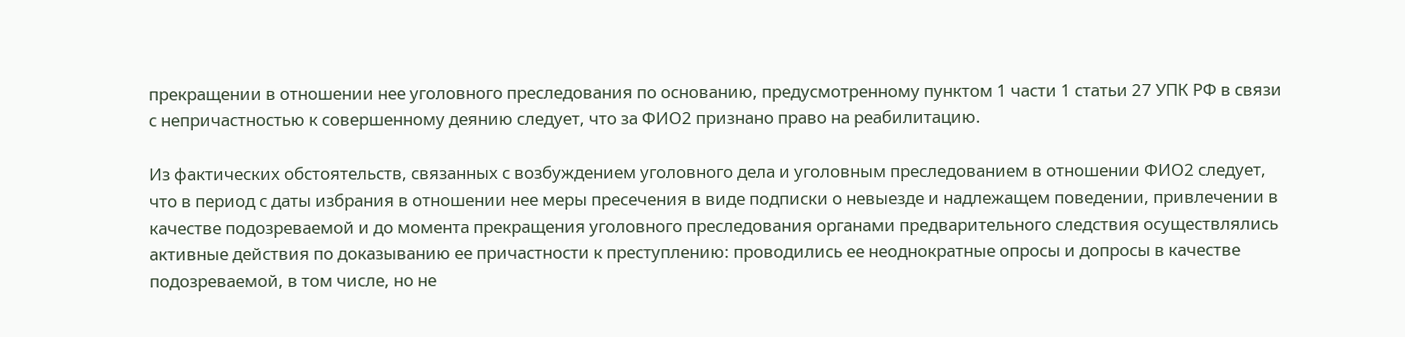прекращении в отношении нее уголовного преследования по основанию, предусмотренному пунктом 1 части 1 статьи 27 УПК РФ в связи с непричастностью к совершенному деянию следует, что за ФИО2 признано право на реабилитацию.

Из фактических обстоятельств, связанных с возбуждением уголовного дела и уголовным преследованием в отношении ФИО2 следует, что в период с даты избрания в отношении нее меры пресечения в виде подписки о невыезде и надлежащем поведении, привлечении в качестве подозреваемой и до момента прекращения уголовного преследования органами предварительного следствия осуществлялись активные действия по доказыванию ее причастности к преступлению: проводились ее неоднократные опросы и допросы в качестве подозреваемой, в том числе, но не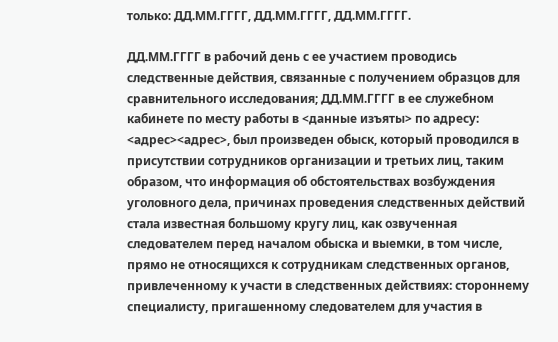только: ДД.ММ.ГГГГ, ДД.ММ.ГГГГ, ДД.ММ.ГГГГ.

ДД.ММ.ГГГГ в рабочий день с ее участием проводись следственные действия, связанные с получением образцов для сравнительного исследования; ДД.ММ.ГГГГ в ее служебном кабинете по месту работы в <данные изъяты> по адресу: <адрес><адрес>, был произведен обыск, который проводился в присутствии сотрудников организации и третьих лиц, таким образом, что информация об обстоятельствах возбуждения уголовного дела, причинах проведения следственных действий стала известная большому кругу лиц, как озвученная следователем перед началом обыска и выемки, в том числе, прямо не относящихся к сотрудникам следственных органов, привлеченному к участи в следственных действиях: стороннему специалисту, пригашенному следователем для участия в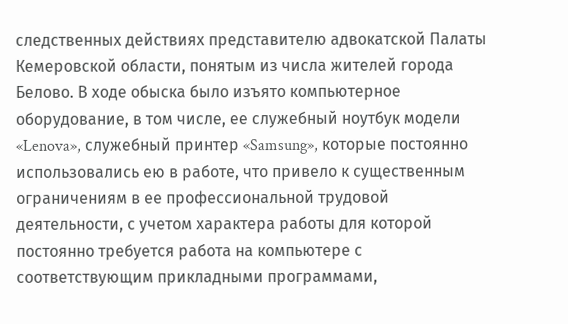следственных действиях представителю адвокатской Палаты Кемеровской области, понятым из числа жителей города Белово. В ходе обыска было изъято компьютерное оборудование, в том числе, ее служебный ноутбук модели «Lenova», служебный принтер «Samsung», которые постоянно использовались ею в работе, что привело к существенным ограничениям в ее профессиональной трудовой деятельности, с учетом характера работы для которой постоянно требуется работа на компьютере с соответствующим прикладными программами,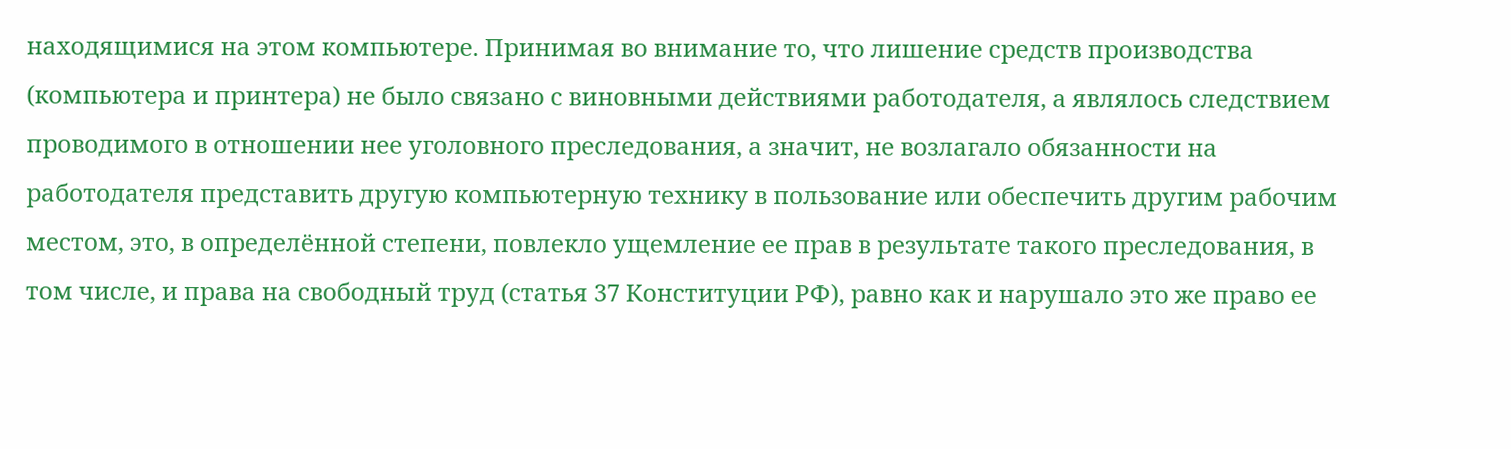находящимися на этом компьютере. Принимая во внимание то, что лишение средств производства (компьютера и принтера) не было связано с виновными действиями работодателя, а являлось следствием проводимого в отношении нее уголовного преследования, а значит, не возлагало обязанности на работодателя представить другую компьютерную технику в пользование или обеспечить другим рабочим местом, это, в определённой степени, повлекло ущемление ее прав в результате такого преследования, в том числе, и права на свободный труд (статья 37 Конституции РФ), равно как и нарушало это же право ее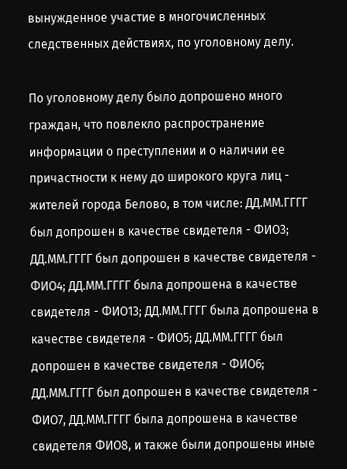вынужденное участие в многочисленных следственных действиях, по уголовному делу.

По уголовному делу было допрошено много граждан, что повлекло распространение информации о преступлении и о наличии ее причастности к нему до широкого круга лиц - жителей города Белово, в том числе: ДД.ММ.ГГГГ был допрошен в качестве свидетеля - ФИО3; ДД.ММ.ГГГГ был допрошен в качестве свидетеля - ФИО4; ДД.ММ.ГГГГ была допрошена в качестве свидетеля - ФИО13; ДД.ММ.ГГГГ была допрошена в качестве свидетеля - ФИО5; ДД.ММ.ГГГГ был допрошен в качестве свидетеля - ФИО6; ДД.ММ.ГГГГ был допрошен в качестве свидетеля - ФИО7, ДД.ММ.ГГГГ была допрошена в качестве свидетеля ФИО8, и также были допрошены иные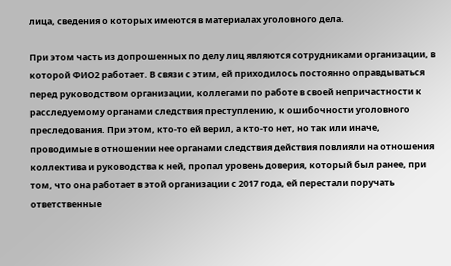лица, сведения о которых имеются в материалах уголовного дела.

При этом часть из допрошенных по делу лиц являются сотрудниками организации, в которой ФИО2 работает. В связи с этим, ей приходилось постоянно оправдываться перед руководством организации, коллегами по работе в своей непричастности к расследуемому органами следствия преступлению, к ошибочности уголовного преследования. При этом, кто-то ей верил, а кто-то нет, но так или иначе, проводимые в отношении нее органами следствия действия повлияли на отношения коллектива и руководства к ней, пропал уровень доверия, который был ранее, при том, что она работает в этой организации с 2017 года, ей перестали поручать ответственные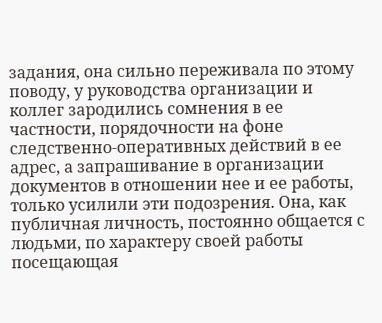задания, она сильно переживала по этому поводу, у руководства организации и коллег зародились сомнения в ее частности, порядочности на фоне следственно-оперативных действий в ее адрес, а запрашивание в организации документов в отношении нее и ее работы, только усилили эти подозрения. Она, как публичная личность, постоянно общается с людьми, по характеру своей работы посещающая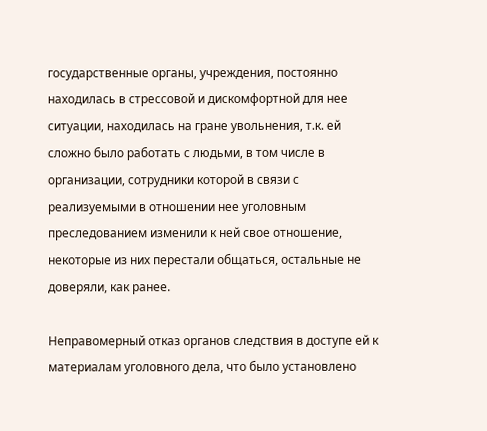государственные органы, учреждения, постоянно находилась в стрессовой и дискомфортной для нее ситуации, находилась на гране увольнения, т.к. ей сложно было работать с людьми, в том числе в организации, сотрудники которой в связи с реализуемыми в отношении нее уголовным преследованием изменили к ней свое отношение, некоторые из них перестали общаться, остальные не доверяли, как ранее.

Неправомерный отказ органов следствия в доступе ей к материалам уголовного дела, что было установлено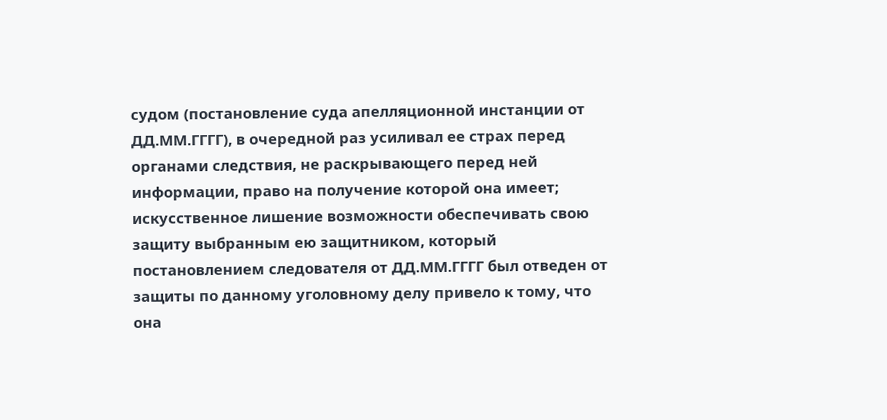судом (постановление суда апелляционной инстанции от ДД.ММ.ГГГГ), в очередной раз усиливал ее страх перед органами следствия, не раскрывающего перед ней информации, право на получение которой она имеет; искусственное лишение возможности обеспечивать свою защиту выбранным ею защитником, который постановлением следователя от ДД.ММ.ГГГГ был отведен от защиты по данному уголовному делу привело к тому, что она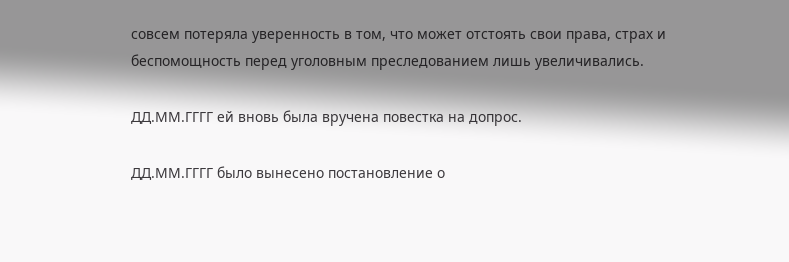совсем потеряла уверенность в том, что может отстоять свои права, страх и беспомощность перед уголовным преследованием лишь увеличивались.

ДД.ММ.ГГГГ ей вновь была вручена повестка на допрос.

ДД.ММ.ГГГГ было вынесено постановление о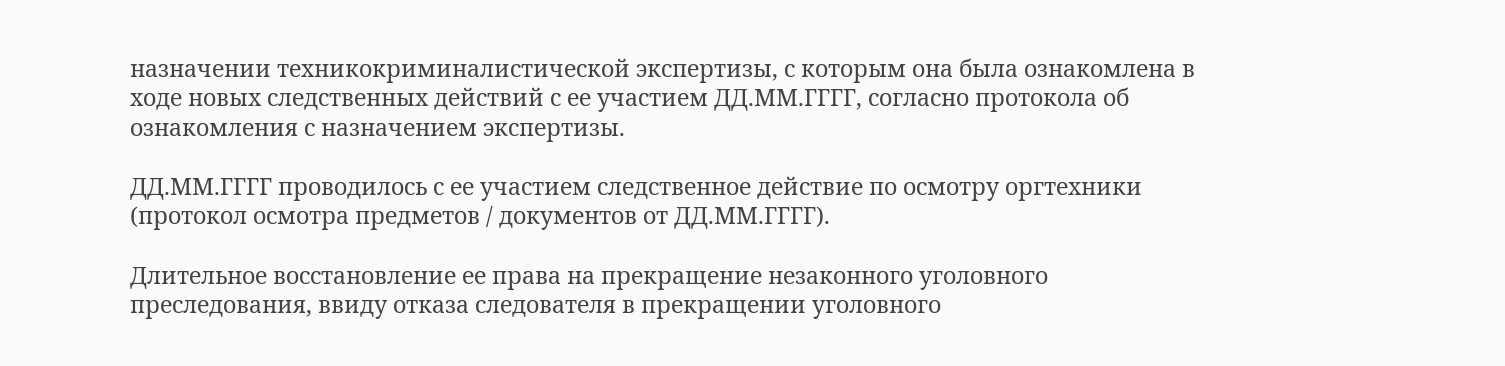назначении техникокриминалистической экспертизы, с которым она была ознакомлена в ходе новых следственных действий с ее участием ДД.ММ.ГГГГ, согласно протокола об ознакомления с назначением экспертизы.

ДД.ММ.ГГГГ проводилось с ее участием следственное действие по осмотру оргтехники (протокол осмотра предметов / документов от ДД.ММ.ГГГГ).

Длительное восстановление ее права на прекращение незаконного уголовного преследования, ввиду отказа следователя в прекращении уголовного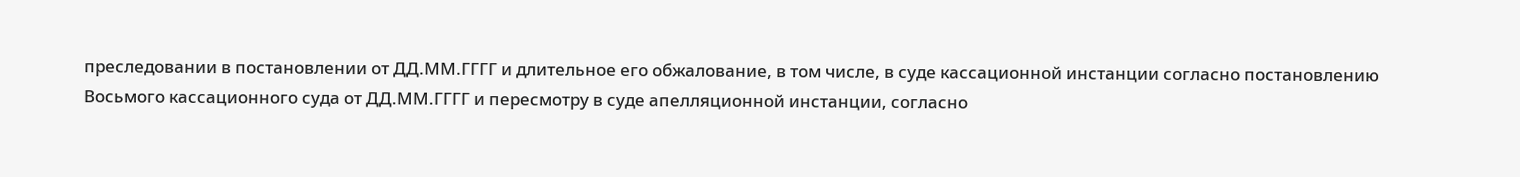преследовании в постановлении от ДД.ММ.ГГГГ и длительное его обжалование, в том числе, в суде кассационной инстанции согласно постановлению Восьмого кассационного суда от ДД.ММ.ГГГГ и пересмотру в суде апелляционной инстанции, согласно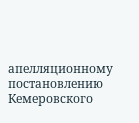апелляционному постановлению Кемеровского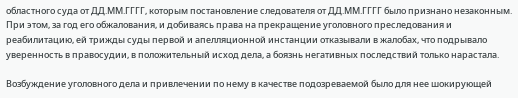областного суда от ДД.ММ.ГГГГ, которым постановление следователя от ДД.ММ.ГГГГ было признано незаконным. При этом, за год его обжалования, и добиваясь права на прекращение уголовного преследования и реабилитацию, ей трижды суды первой и апелляционной инстанции отказывали в жалобах, что подрывало уверенность в правосудии, в положительный исход дела, а боязнь негативных последствий только нарастала.

Возбуждение уголовного дела и привлечении по нему в качестве подозреваемой было для нее шокирующей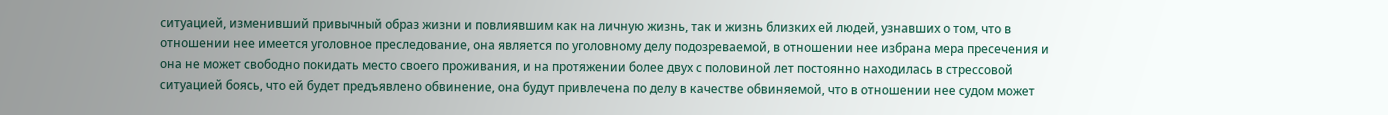ситуацией, изменивший привычный образ жизни и повлиявшим как на личную жизнь, так и жизнь близких ей людей, узнавших о том, что в отношении нее имеется уголовное преследование, она является по уголовному делу подозреваемой, в отношении нее избрана мера пресечения и она не может свободно покидать место своего проживания, и на протяжении более двух с половиной лет постоянно находилась в стрессовой ситуацией боясь, что ей будет предъявлено обвинение, она будут привлечена по делу в качестве обвиняемой, что в отношении нее судом может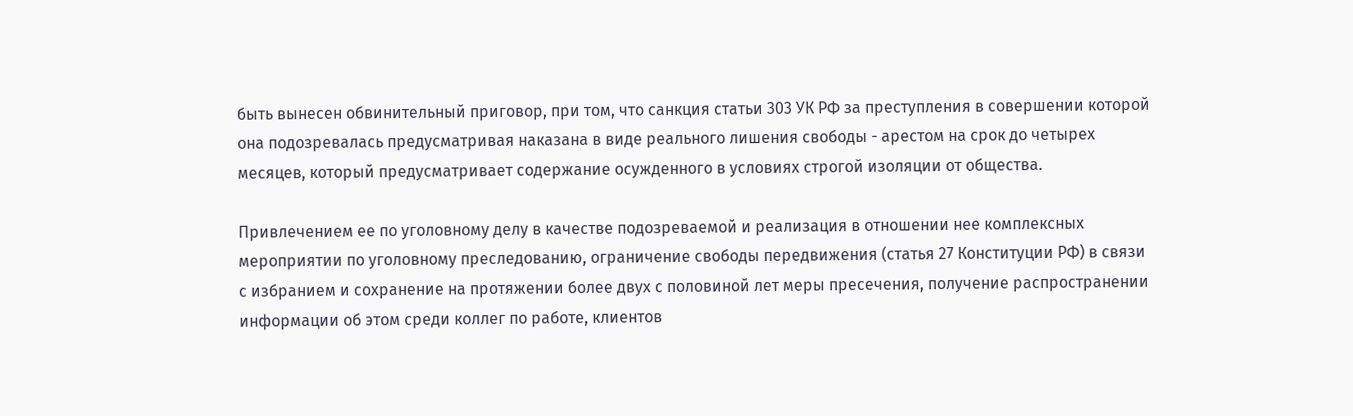быть вынесен обвинительный приговор, при том, что санкция статьи 303 УК РФ за преступления в совершении которой она подозревалась предусматривая наказана в виде реального лишения свободы - арестом на срок до четырех месяцев, который предусматривает содержание осужденного в условиях строгой изоляции от общества.

Привлечением ее по уголовному делу в качестве подозреваемой и реализация в отношении нее комплексных мероприятии по уголовному преследованию, ограничение свободы передвижения (статья 27 Конституции РФ) в связи с избранием и сохранение на протяжении более двух с половиной лет меры пресечения, получение распространении информации об этом среди коллег по работе, клиентов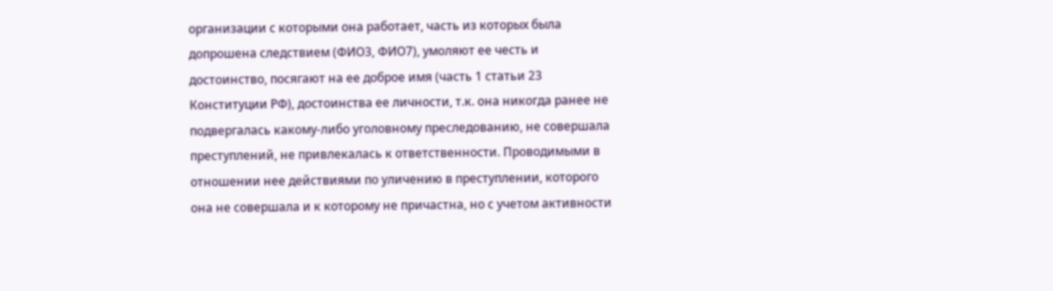организации с которыми она работает, часть из которых была допрошена следствием (ФИО3, ФИО7), умоляют ее честь и достоинство, посягают на ее доброе имя (часть 1 статьи 23 Конституции РФ), достоинства ее личности, т.к. она никогда ранее не подвергалась какому-либо уголовному преследованию, не совершала преступлений, не привлекалась к ответственности. Проводимыми в отношении нее действиями по уличению в преступлении, которого она не совершала и к которому не причастна, но с учетом активности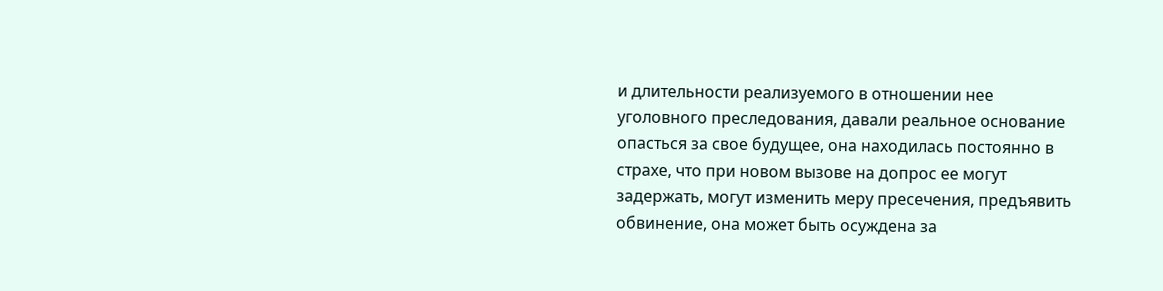и длительности реализуемого в отношении нее уголовного преследования, давали реальное основание опасться за свое будущее, она находилась постоянно в страхе, что при новом вызове на допрос ее могут задержать, могут изменить меру пресечения, предъявить обвинение, она может быть осуждена за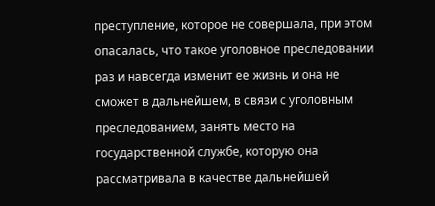преступление, которое не совершала, при этом опасалась, что такое уголовное преследовании раз и навсегда изменит ее жизнь и она не сможет в дальнейшем, в связи с уголовным преследованием, занять место на государственной службе, которую она рассматривала в качестве дальнейшей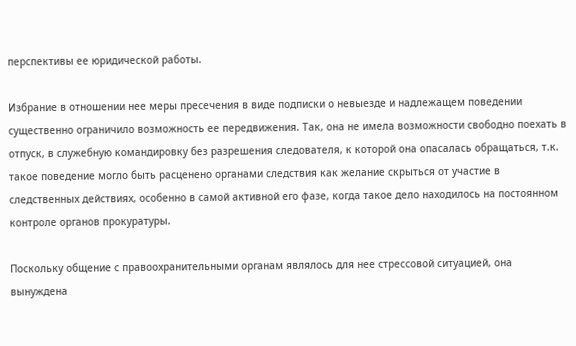перспективы ее юридической работы.

Избрание в отношении нее меры пресечения в виде подписки о невыезде и надлежащем поведении существенно ограничило возможность ее передвижения. Так, она не имела возможности свободно поехать в отпуск, в служебную командировку без разрешения следователя, к которой она опасалась обращаться, т.к. такое поведение могло быть расценено органами следствия как желание скрыться от участие в следственных действиях, особенно в самой активной его фазе, когда такое дело находилось на постоянном контроле органов прокуратуры.

Поскольку общение с правоохранительными органам являлось для нее стрессовой ситуацией, она вынуждена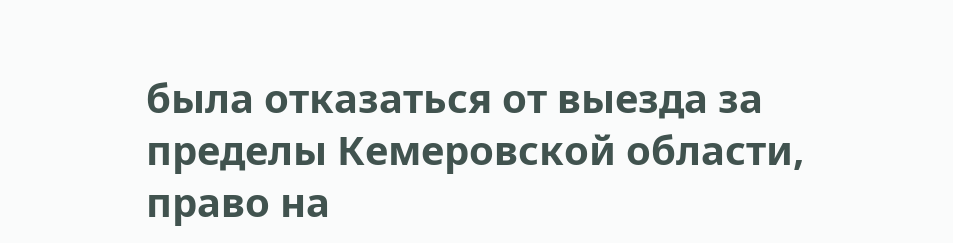была отказаться от выезда за пределы Кемеровской области, право на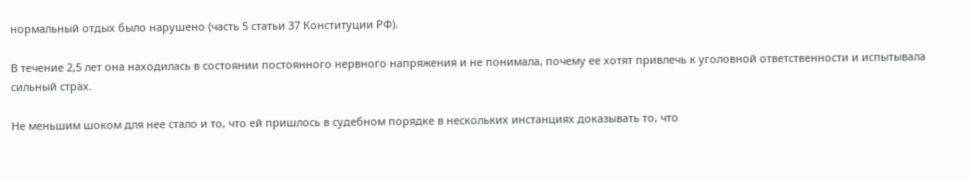нормальный отдых было нарушено (часть 5 статьи 37 Конституции РФ).

В течение 2,5 лет она находилась в состоянии постоянного нервного напряжения и не понимала, почему ее хотят привлечь к уголовной ответственности и испытывала сильный страх.

Не меньшим шоком для нее стало и то, что ей пришлось в судебном порядке в нескольких инстанциях доказывать то, что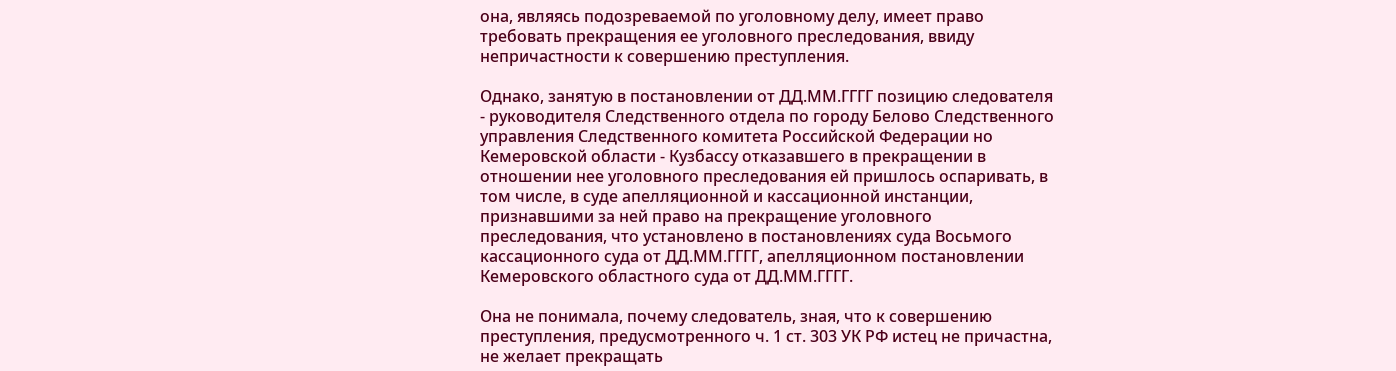она, являясь подозреваемой по уголовному делу, имеет право требовать прекращения ее уголовного преследования, ввиду непричастности к совершению преступления.

Однако, занятую в постановлении от ДД.ММ.ГГГГ позицию следователя - руководителя Следственного отдела по городу Белово Следственного управления Следственного комитета Российской Федерации но Кемеровской области - Кузбассу отказавшего в прекращении в отношении нее уголовного преследования ей пришлось оспаривать, в том числе, в суде апелляционной и кассационной инстанции, признавшими за ней право на прекращение уголовного преследования, что установлено в постановлениях суда Восьмого кассационного суда от ДД.ММ.ГГГГ, апелляционном постановлении Кемеровского областного суда от ДД.ММ.ГГГГ.

Она не понимала, почему следователь, зная, что к совершению преступления, предусмотренного ч. 1 ст. 303 УК РФ истец не причастна, не желает прекращать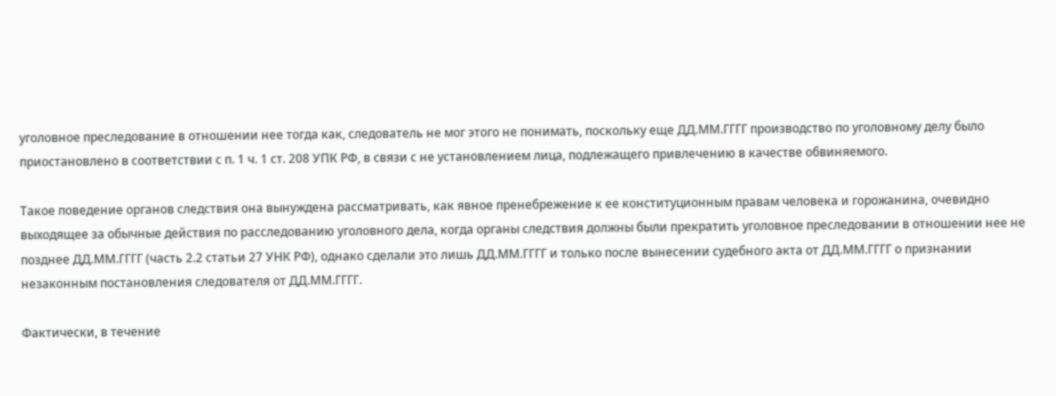уголовное преследование в отношении нее тогда как, следователь не мог этого не понимать, поскольку еще ДД.ММ.ГГГГ производство по уголовному делу было приостановлено в соответствии с п. 1 ч. 1 ст. 208 УПК РФ, в связи с не установлением лица, подлежащего привлечению в качестве обвиняемого.

Такое поведение органов следствия она вынуждена рассматривать, как явное пренебрежение к ее конституционным правам человека и горожанина, очевидно выходящее за обычные действия по расследованию уголовного дела, когда органы следствия должны были прекратить уголовное преследовании в отношении нее не позднее ДД.ММ.ГГГГ (часть 2.2 статьи 27 УНК РФ), однако сделали это лишь ДД.ММ.ГГГГ и только после вынесении судебного акта от ДД.ММ.ГГГГ о признании незаконным постановления следователя от ДД.ММ.ГГГГ.

Фактически, в течение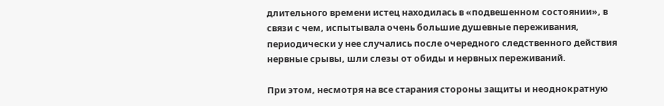длительного времени истец находилась в «подвешенном состоянии», в связи с чем, испытывала очень большие душевные переживания, периодически у нее случались после очередного следственного действия нервные срывы, шли слезы от обиды и нервных переживаний.

При этом, несмотря на все старания стороны защиты и неоднократную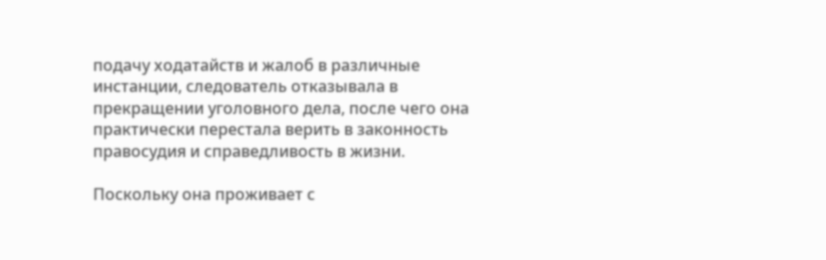подачу ходатайств и жалоб в различные инстанции, следователь отказывала в прекращении уголовного дела, после чего она практически перестала верить в законность правосудия и справедливость в жизни.

Поскольку она проживает с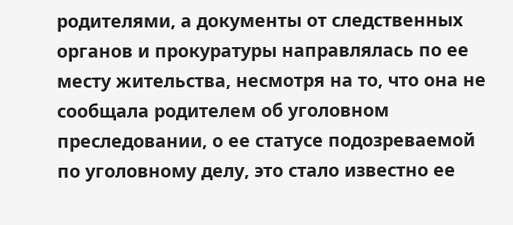родителями, а документы от следственных органов и прокуратуры направлялась по ее месту жительства, несмотря на то, что она не сообщала родителем об уголовном преследовании, о ее статусе подозреваемой по уголовному делу, это стало известно ее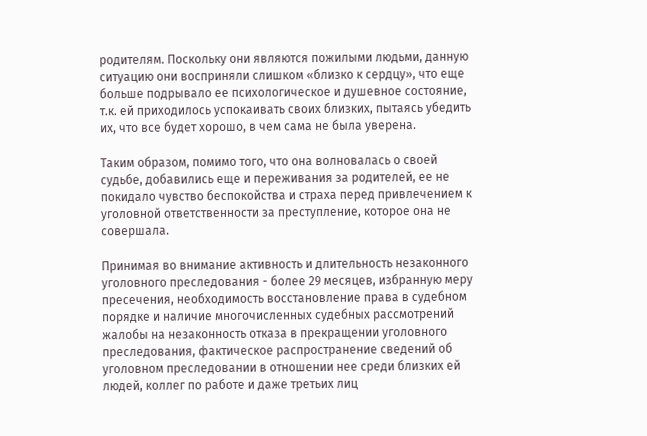родителям. Поскольку они являются пожилыми людьми, данную ситуацию они восприняли слишком «близко к сердцу», что еще больше подрывало ее психологическое и душевное состояние, т.к. ей приходилось успокаивать своих близких, пытаясь убедить их, что все будет хорошо, в чем сама не была уверена.

Таким образом, помимо того, что она волновалась о своей судьбе, добавились еще и переживания за родителей, ее не покидало чувство беспокойства и страха перед привлечением к уголовной ответственности за преступление, которое она не совершала.

Принимая во внимание активность и длительность незаконного уголовного преследования - более 29 месяцев, избранную меру пресечения, необходимость восстановление права в судебном порядке и наличие многочисленных судебных рассмотрений жалобы на незаконность отказа в прекращении уголовного преследования, фактическое распространение сведений об уголовном преследовании в отношении нее среди близких ей людей, коллег по работе и даже третьих лиц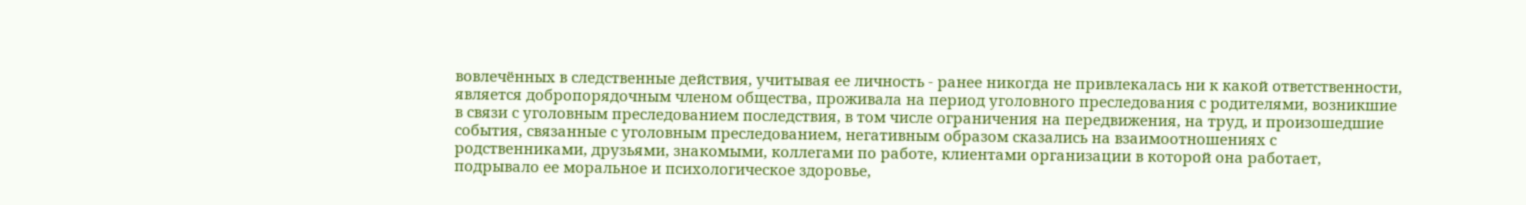вовлечённых в следственные действия, учитывая ее личность - ранее никогда не привлекалась ни к какой ответственности, является добропорядочным членом общества, проживала на период уголовного преследования с родителями, возникшие в связи с уголовным преследованием последствия, в том числе ограничения на передвижения, на труд, и произошедшие события, связанные с уголовным преследованием, негативным образом сказались на взаимоотношениях с родственниками, друзьями, знакомыми, коллегами по работе, клиентами организации в которой она работает, подрывало ее моральное и психологическое здоровье,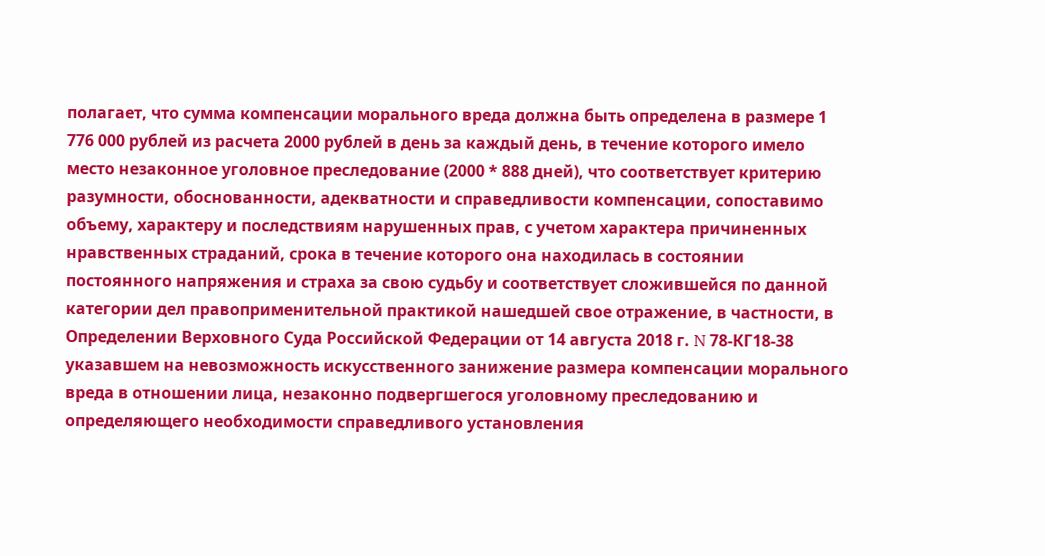полагает, что сумма компенсации морального вреда должна быть определена в размере 1 776 000 рублей из расчета 2000 рублей в день за каждый день, в течение которого имело место незаконное уголовное преследование (2000 * 888 дней), что соответствует критерию разумности, обоснованности, адекватности и справедливости компенсации, сопоставимо объему, характеру и последствиям нарушенных прав, с учетом характера причиненных нравственных страданий, срока в течение которого она находилась в состоянии постоянного напряжения и страха за свою судьбу и соответствует сложившейся по данной категории дел правоприменительной практикой нашедшей свое отражение, в частности, в Определении Верховного Суда Российской Федерации от 14 августа 2018 г. N 78-КГ18-38 указавшем на невозможность искусственного занижение размера компенсации морального вреда в отношении лица, незаконно подвергшегося уголовному преследованию и определяющего необходимости справедливого установления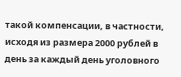такой компенсации, в частности, исходя из размера 2000 рублей в день за каждый день уголовного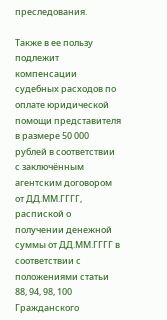преследования.

Также в ее пользу подлежит компенсации судебных расходов по оплате юридической помощи представителя в размере 50 000 рублей в соответствии с заключённым агентским договором от ДД.ММ.ГГГГ, распиской о получении денежной суммы от ДД.ММ.ГГГГ в соответствии с положениями статьи 88, 94, 98, 100 Гражданского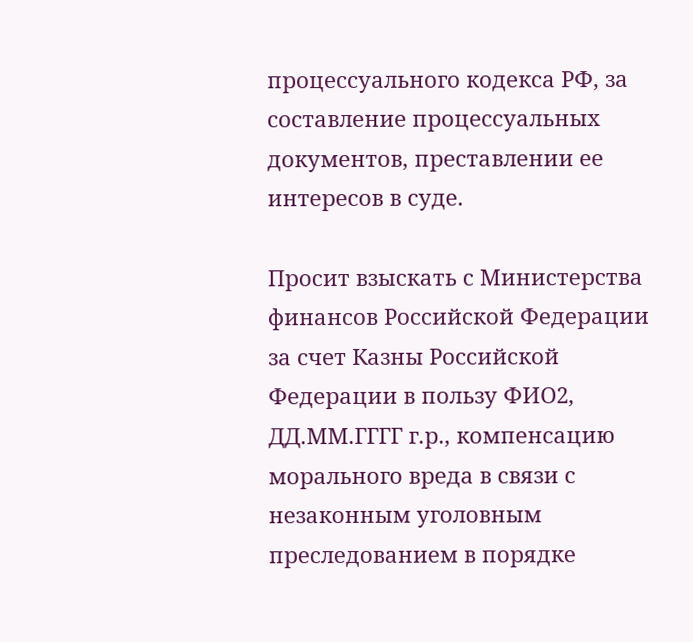процессуального кодекса РФ, за составление процессуальных документов, преставлении ее интересов в суде.

Просит взыскать с Министерства финансов Российской Федерации за счет Казны Российской Федерации в пользу ФИО2, ДД.ММ.ГГГГ г.р., компенсацию морального вреда в связи с незаконным уголовным преследованием в порядке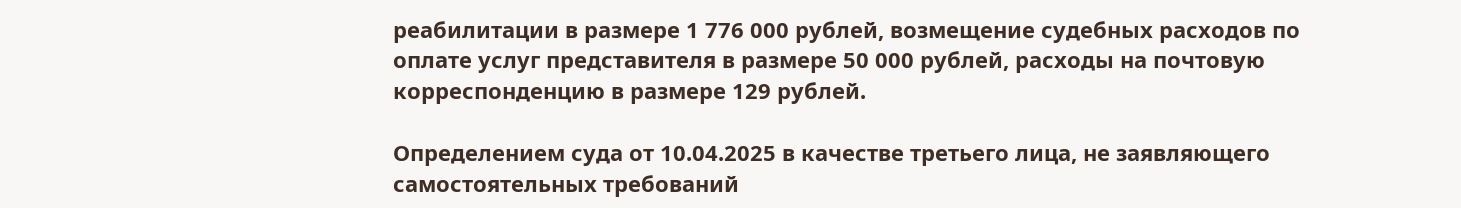реабилитации в размере 1 776 000 рублей, возмещение судебных расходов по оплате услуг представителя в размере 50 000 рублей, расходы на почтовую корреспонденцию в размере 129 рублей.

Определением суда от 10.04.2025 в качестве третьего лица, не заявляющего самостоятельных требований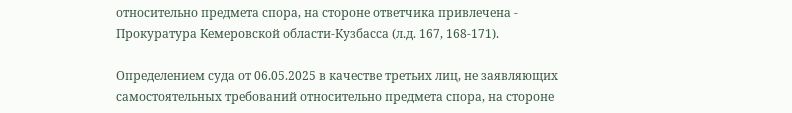относительно предмета спора, на стороне ответчика привлечена - Прокуратура Кемеровской области-Кузбасса (л.д. 167, 168-171).

Определением суда от 06.05.2025 в качестве третьих лиц, не заявляющих самостоятельных требований относительно предмета спора, на стороне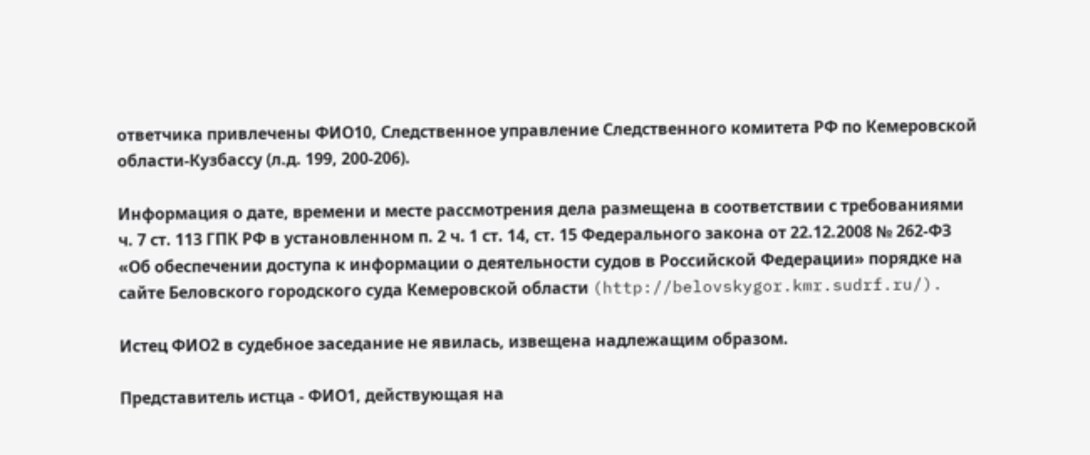ответчика привлечены ФИО10, Следственное управление Следственного комитета РФ по Кемеровской области-Кузбассу (л.д. 199, 200-206).

Информация о дате, времени и месте рассмотрения дела размещена в соответствии с требованиями ч. 7 ст. 113 ГПК РФ в установленном п. 2 ч. 1 ст. 14, ст. 15 Федерального закона от 22.12.2008 № 262-ФЗ «Об обеспечении доступа к информации о деятельности судов в Российской Федерации» порядке на сайте Беловского городского суда Кемеровской области (http://belovskygor.kmr.sudrf.ru/).

Истец ФИО2 в судебное заседание не явилась, извещена надлежащим образом.

Представитель истца - ФИО1, действующая на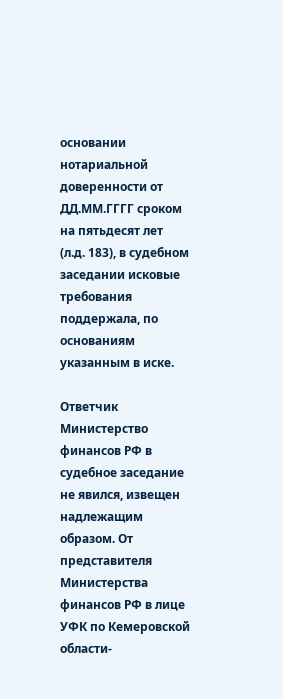основании нотариальной доверенности от ДД.ММ.ГГГГ сроком на пятьдесят лет (л.д. 183), в судебном заседании исковые требования поддержала, по основаниям указанным в иске.

Ответчик Министерство финансов РФ в судебное заседание не явился, извещен надлежащим образом. От представителя Министерства финансов РФ в лице УФК по Кемеровской области-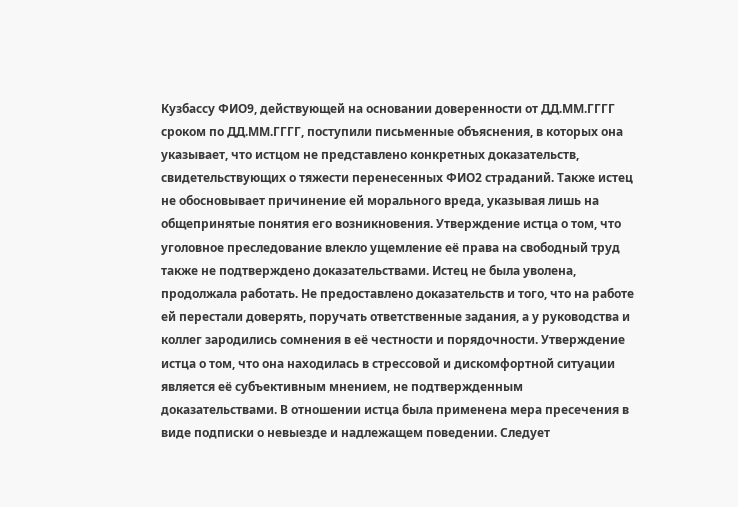Кузбассу ФИО9, действующей на основании доверенности от ДД.ММ.ГГГГ сроком по ДД.ММ.ГГГГ, поступили письменные объяснения, в которых она указывает, что истцом не представлено конкретных доказательств, свидетельствующих о тяжести перенесенных ФИО2 страданий. Также истец не обосновывает причинение ей морального вреда, указывая лишь на общепринятые понятия его возникновения. Утверждение истца о том, что уголовное преследование влекло ущемление её права на свободный труд также не подтверждено доказательствами. Истец не была уволена, продолжала работать. Не предоставлено доказательств и того, что на работе ей перестали доверять, поручать ответственные задания, а у руководства и коллег зародились сомнения в её честности и порядочности. Утверждение истца о том, что она находилась в стрессовой и дискомфортной ситуации является её субъективным мнением, не подтвержденным доказательствами. В отношении истца была применена мера пресечения в виде подписки о невыезде и надлежащем поведении. Следует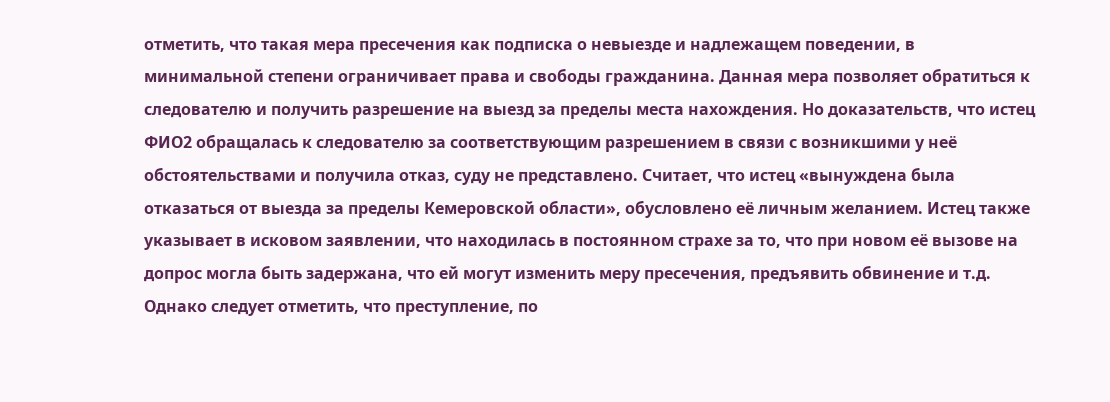отметить, что такая мера пресечения как подписка о невыезде и надлежащем поведении, в минимальной степени ограничивает права и свободы гражданина. Данная мера позволяет обратиться к следователю и получить разрешение на выезд за пределы места нахождения. Но доказательств, что истец ФИО2 обращалась к следователю за соответствующим разрешением в связи с возникшими у неё обстоятельствами и получила отказ, суду не представлено. Считает, что истец «вынуждена была отказаться от выезда за пределы Кемеровской области», обусловлено её личным желанием. Истец также указывает в исковом заявлении, что находилась в постоянном страхе за то, что при новом её вызове на допрос могла быть задержана, что ей могут изменить меру пресечения, предъявить обвинение и т.д. Однако следует отметить, что преступление, по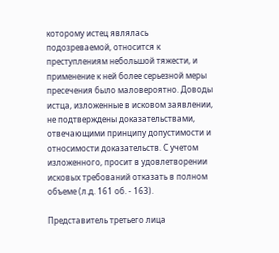которому истец являлась подозреваемой, относится к преступлениям небольшой тяжести, и применение к ней более серьезной меры пресечения было маловероятно. Доводы истца, изложенные в исковом заявлении, не подтверждены доказательствами, отвечающими принципу допустимости и относимости доказательств. С учетом изложенного, просит в удовлетворении исковых требований отказать в полном объеме (л.д. 161 об. - 163).

Представитель третьего лица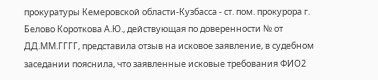прокуратуры Кемеровской области-Кузбасса - ст. пом. прокурора г. Белово Короткова А.Ю., действующая по доверенности № от ДД.ММ.ГГГГ, представила отзыв на исковое заявление, в судебном заседании пояснила, что заявленные исковые требования ФИО2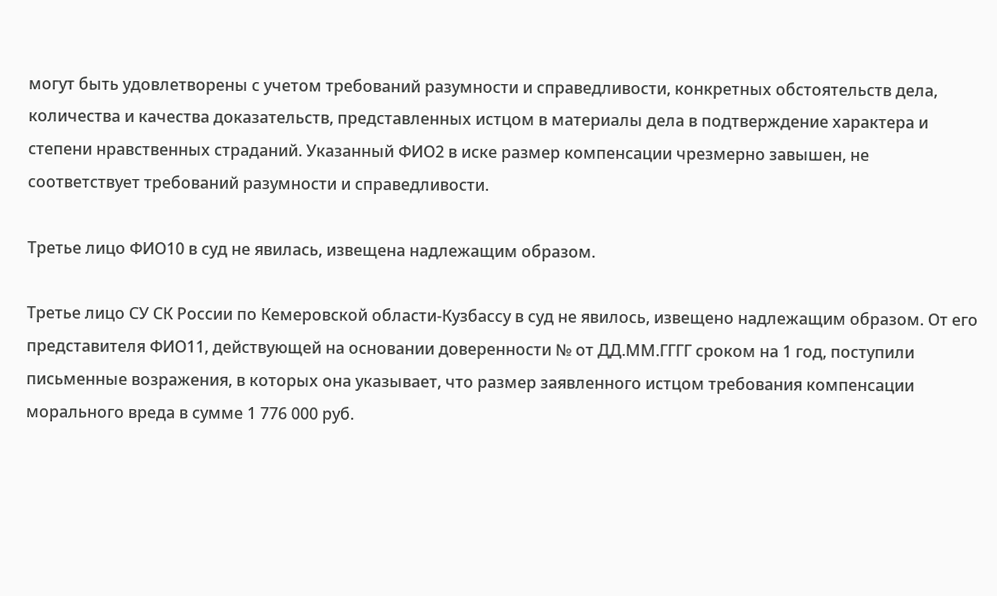могут быть удовлетворены с учетом требований разумности и справедливости, конкретных обстоятельств дела, количества и качества доказательств, представленных истцом в материалы дела в подтверждение характера и степени нравственных страданий. Указанный ФИО2 в иске размер компенсации чрезмерно завышен, не соответствует требований разумности и справедливости.

Третье лицо ФИО10 в суд не явилась, извещена надлежащим образом.

Третье лицо СУ СК России по Кемеровской области-Кузбассу в суд не явилось, извещено надлежащим образом. От его представителя ФИО11, действующей на основании доверенности № от ДД.ММ.ГГГГ сроком на 1 год, поступили письменные возражения, в которых она указывает, что размер заявленного истцом требования компенсации морального вреда в сумме 1 776 000 руб.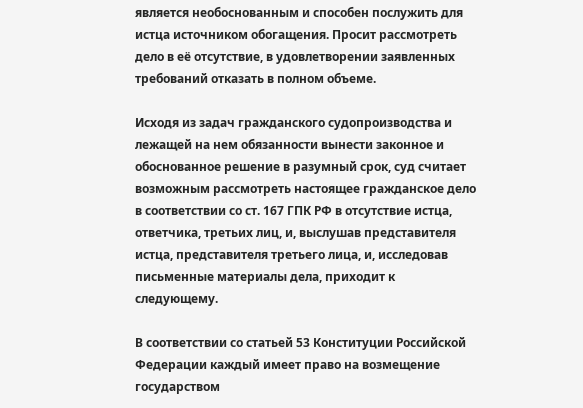является необоснованным и способен послужить для истца источником обогащения. Просит рассмотреть дело в её отсутствие, в удовлетворении заявленных требований отказать в полном объеме.

Исходя из задач гражданского судопроизводства и лежащей на нем обязанности вынести законное и обоснованное решение в разумный срок, суд считает возможным рассмотреть настоящее гражданское дело в соответствии со ст. 167 ГПК РФ в отсутствие истца, ответчика, третьих лиц, и, выслушав представителя истца, представителя третьего лица, и, исследовав письменные материалы дела, приходит к следующему.

В соответствии со статьей 53 Конституции Российской Федерации каждый имеет право на возмещение государством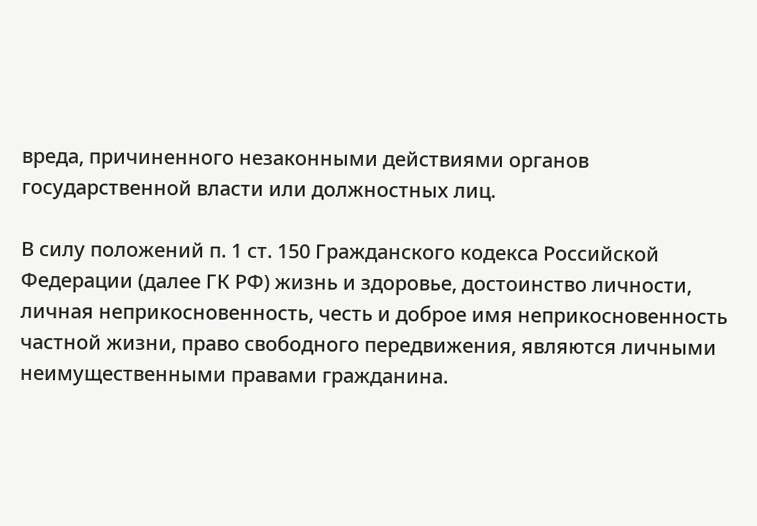вреда, причиненного незаконными действиями органов государственной власти или должностных лиц.

В силу положений п. 1 ст. 150 Гражданского кодекса Российской Федерации (далее ГК РФ) жизнь и здоровье, достоинство личности, личная неприкосновенность, честь и доброе имя неприкосновенность частной жизни, право свободного передвижения, являются личными неимущественными правами гражданина.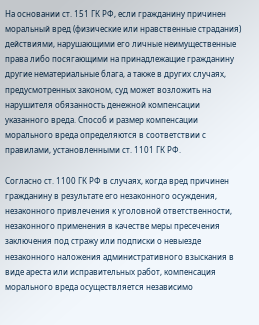На основании ст. 151 ГК РФ, если гражданину причинен моральный вред (физические или нравственные страдания) действиями, нарушающими его личные неимущественные права либо посягающими на принадлежащие гражданину другие нематериальные блага, а также в других случаях, предусмотренных законом, суд может возложить на нарушителя обязанность денежной компенсации указанного вреда. Способ и размер компенсации морального вреда определяются в соответствии с правилами, установленными ст. 1101 ГК РФ.

Согласно ст. 1100 ГК РФ в случаях, когда вред причинен гражданину в результате его незаконного осуждения, незаконного привлечения к уголовной ответственности, незаконного применения в качестве меры пресечения заключения под стражу или подписки о невыезде незаконного наложения административного взыскания в виде ареста или исправительных работ, компенсация морального вреда осуществляется независимо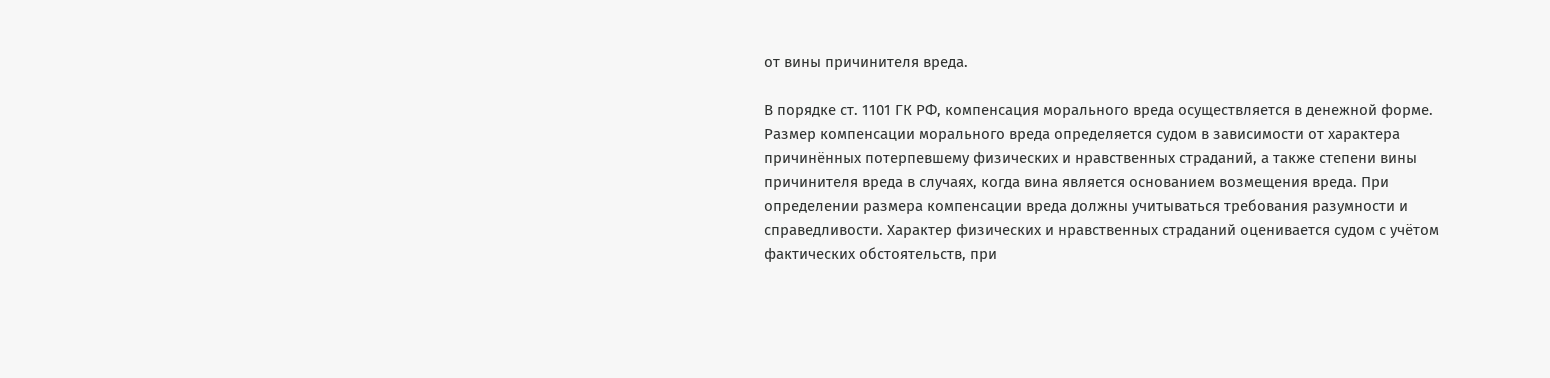от вины причинителя вреда.

В порядке ст. 1101 ГК РФ, компенсация морального вреда осуществляется в денежной форме. Размер компенсации морального вреда определяется судом в зависимости от характера причинённых потерпевшему физических и нравственных страданий, а также степени вины причинителя вреда в случаях, когда вина является основанием возмещения вреда. При определении размера компенсации вреда должны учитываться требования разумности и справедливости. Характер физических и нравственных страданий оценивается судом с учётом фактических обстоятельств, при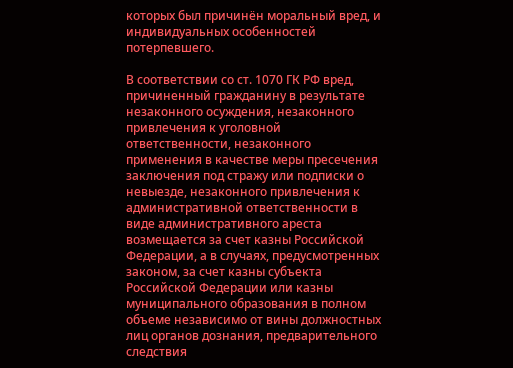которых был причинён моральный вред, и индивидуальных особенностей потерпевшего.

В соответствии со ст. 1070 ГК РФ вред, причиненный гражданину в результате незаконного осуждения, незаконного привлечения к уголовной ответственности, незаконного применения в качестве меры пресечения заключения под стражу или подписки о невыезде, незаконного привлечения к административной ответственности в виде административного ареста возмещается за счет казны Российской Федерации, а в случаях, предусмотренных законом, за счет казны субъекта Российской Федерации или казны муниципального образования в полном объеме независимо от вины должностных лиц органов дознания, предварительного следствия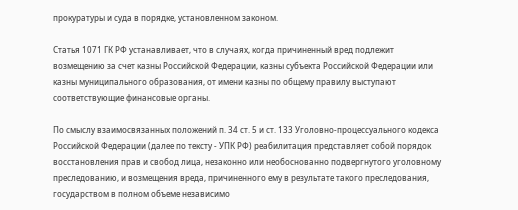прокуратуры и суда в порядке, установленном законом.

Статья 1071 ГК РФ устанавливает, что в случаях, когда причиненный вред подлежит возмещению за счет казны Российской Федерации, казны субъекта Российской Федерации или казны муниципального образования, от имени казны по общему правилу выступают соответствующие финансовые органы.

По смыслу взаимосвязанных положений п. 34 ст. 5 и ст. 133 Уголовно-процессуального кодекса Российской Федерации (далее по тексту - УПК РФ) реабилитация представляет собой порядок восстановления прав и свобод лица, незаконно или необоснованно подвергнутого уголовному преследованию, и возмещения вреда, причиненного ему в результате такого преследования, государством в полном объеме независимо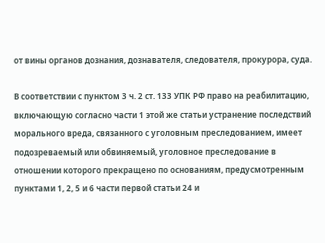от вины органов дознания, дознавателя, следователя, прокурора, суда.

В соответствии с пунктом 3 ч. 2 ст. 133 УПК РФ право на реабилитацию, включающую согласно части 1 этой же статьи устранение последствий морального вреда, связанного с уголовным преследованием, имеет подозреваемый или обвиняемый, уголовное преследование в отношении которого прекращено по основаниям, предусмотренным пунктами 1, 2, 5 и 6 части первой статьи 24 и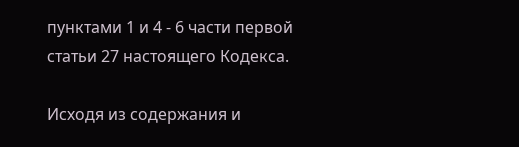пунктами 1 и 4 - 6 части первой статьи 27 настоящего Кодекса.

Исходя из содержания и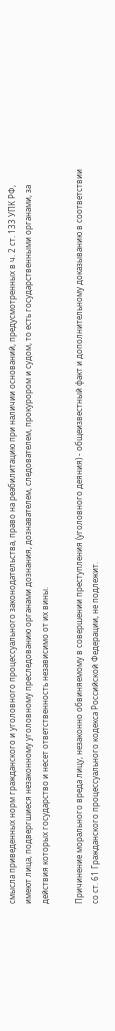смысла приведенных норм гражданского и уголовного процессуального законодательства, право на реабилитацию при наличии оснований, предусмотренных в ч. 2 ст. 133 УПК РФ, имеют лица, подвергшиеся незаконному уголовному преследованию органами дознания, дознавателем, следователем, прокурором и судом, то есть государственными органами, за действия которых государство и несет ответственность независимо от их вины.

Причинение морального вреда лицу, незаконно обвиняемому в совершении преступления (уголовного деяния) - общеизвестный факт и дополнительному доказыванию в соответствии со ст. 61 Гражданского процессуального кодекса Российской Федерации, не подлежит.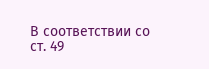В соответствии со ст. 49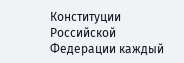Конституции Российской Федерации каждый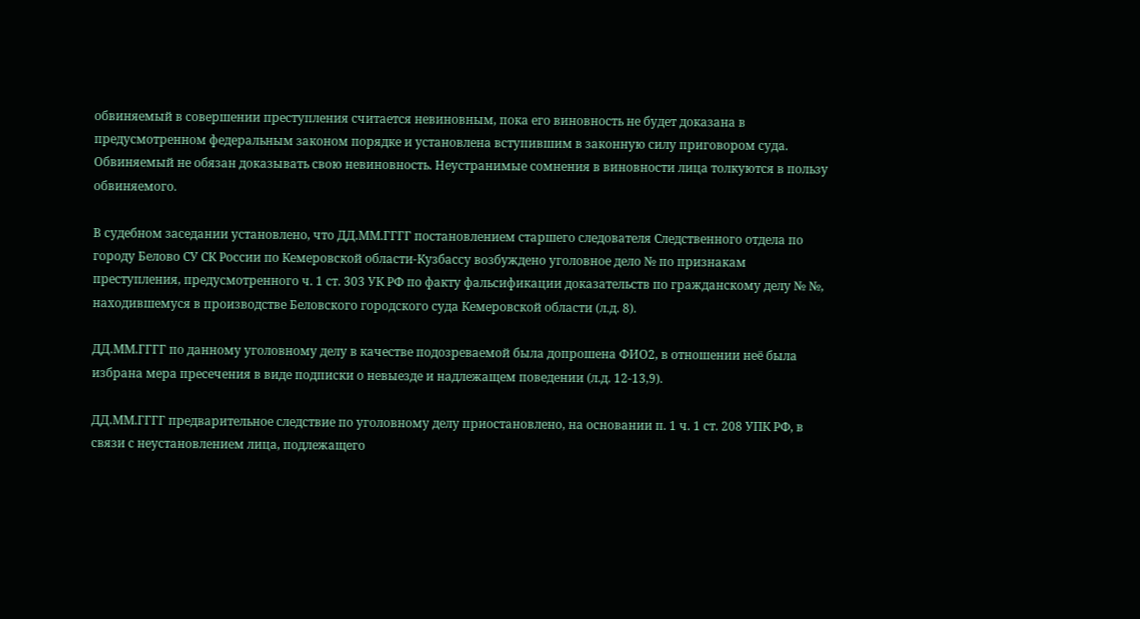обвиняемый в совершении преступления считается невиновным, пока его виновность не будет доказана в предусмотренном федеральным законом порядке и установлена вступившим в законную силу приговором суда. Обвиняемый не обязан доказывать свою невиновность. Неустранимые сомнения в виновности лица толкуются в пользу обвиняемого.

В судебном заседании установлено, что ДД.ММ.ГГГГ постановлением старшего следователя Следственного отдела по городу Белово СУ СК России по Кемеровской области-Кузбассу возбуждено уголовное дело № по признакам преступления, предусмотренного ч. 1 ст. 303 УК РФ по факту фальсификации доказательств по гражданскому делу № №, находившемуся в производстве Беловского городского суда Кемеровской области (л.д. 8).

ДД.ММ.ГГГГ по данному уголовному делу в качестве подозреваемой была допрошена ФИО2, в отношении неё была избрана мера пресечения в виде подписки о невыезде и надлежащем поведении (л.д. 12-13,9).

ДД.ММ.ГГГГ предварительное следствие по уголовному делу приостановлено, на основании п. 1 ч. 1 ст. 208 УПК РФ, в связи с неустановлением лица, подлежащего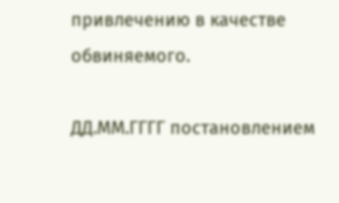привлечению в качестве обвиняемого.

ДД.ММ.ГГГГ постановлением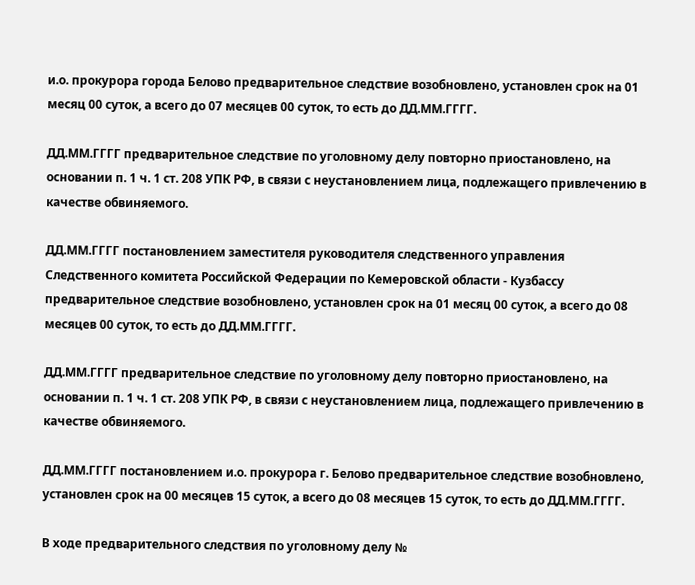и.о. прокурора города Белово предварительное следствие возобновлено, установлен срок на 01 месяц 00 суток, а всего до 07 месяцев 00 суток, то есть до ДД.ММ.ГГГГ.

ДД.ММ.ГГГГ предварительное следствие по уголовному делу повторно приостановлено, на основании п. 1 ч. 1 ст. 208 УПК РФ, в связи с неустановлением лица, подлежащего привлечению в качестве обвиняемого.

ДД.ММ.ГГГГ постановлением заместителя руководителя следственного управления Следственного комитета Российской Федерации по Кемеровской области - Кузбассу предварительное следствие возобновлено, установлен срок на 01 месяц 00 суток, а всего до 08 месяцев 00 суток, то есть до ДД.ММ.ГГГГ.

ДД.ММ.ГГГГ предварительное следствие по уголовному делу повторно приостановлено, на основании п. 1 ч. 1 ст. 208 УПК РФ, в связи с неустановлением лица, подлежащего привлечению в качестве обвиняемого.

ДД.ММ.ГГГГ постановлением и.о. прокурора г. Белово предварительное следствие возобновлено, установлен срок на 00 месяцев 15 суток, а всего до 08 месяцев 15 суток, то есть до ДД.ММ.ГГГГ.

В ходе предварительного следствия по уголовному делу №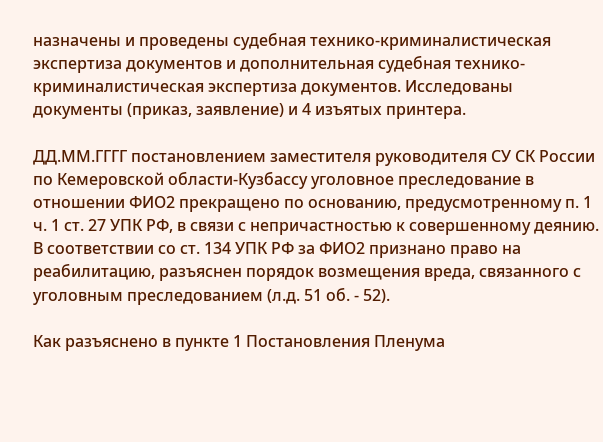назначены и проведены судебная технико-криминалистическая экспертиза документов и дополнительная судебная технико-криминалистическая экспертиза документов. Исследованы документы (приказ, заявление) и 4 изъятых принтера.

ДД.ММ.ГГГГ постановлением заместителя руководителя СУ СК России по Кемеровской области-Кузбассу уголовное преследование в отношении ФИО2 прекращено по основанию, предусмотренному п. 1 ч. 1 ст. 27 УПК РФ, в связи с непричастностью к совершенному деянию. В соответствии со ст. 134 УПК РФ за ФИО2 признано право на реабилитацию, разъяснен порядок возмещения вреда, связанного с уголовным преследованием (л.д. 51 об. - 52).

Как разъяснено в пункте 1 Постановления Пленума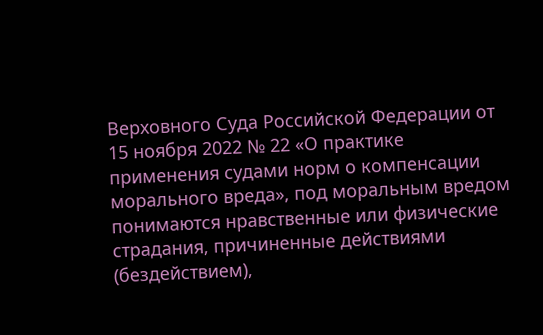Верховного Суда Российской Федерации от 15 ноября 2022 № 22 «О практике применения судами норм о компенсации морального вреда», под моральным вредом понимаются нравственные или физические страдания, причиненные действиями (бездействием),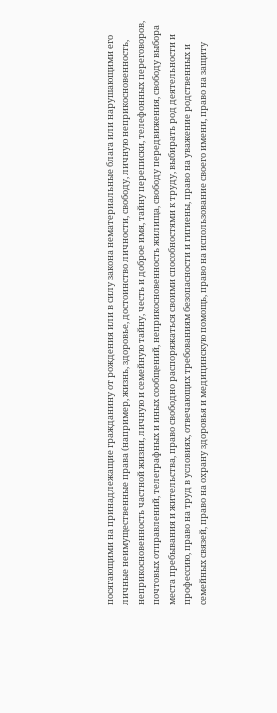посягающими на принадлежащие гражданину от рождения или в силу закона нематериальные блага или нарушающими его личные неимущественные права (например, жизнь, здоровье, достоинство личности, свободу, личную неприкосновенность, неприкосновенность частной жизни, личную и семейную тайну, честь и доброе имя, тайну переписки, телефонных переговоров, почтовых отправлений, телеграфных и иных сообщений, неприкосновенность жилища, свободу передвижения, свободу выбора места пребывания и жительства, право свободно распоряжаться своими способностями к труду, выбирать род деятельности и профессию, право на труд в условиях, отвечающих требованиям безопасности и гигиены, право на уважение родственных и семейных связей, право на охрану здоровья и медицинскую помощь, право на использование своего имени, право на защиту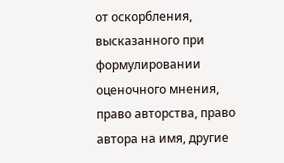от оскорбления, высказанного при формулировании оценочного мнения, право авторства, право автора на имя, другие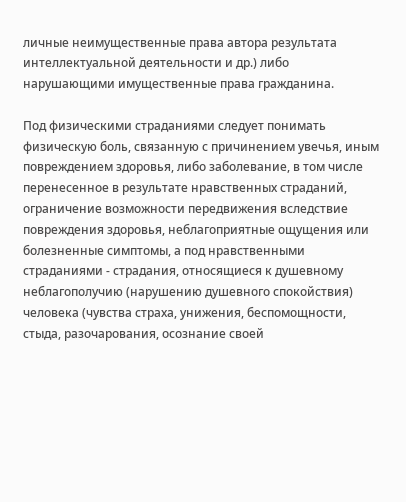личные неимущественные права автора результата интеллектуальной деятельности и др.) либо нарушающими имущественные права гражданина.

Под физическими страданиями следует понимать физическую боль, связанную с причинением увечья, иным повреждением здоровья, либо заболевание, в том числе перенесенное в результате нравственных страданий, ограничение возможности передвижения вследствие повреждения здоровья, неблагоприятные ощущения или болезненные симптомы, а под нравственными страданиями - страдания, относящиеся к душевному неблагополучию (нарушению душевного спокойствия) человека (чувства страха, унижения, беспомощности, стыда, разочарования, осознание своей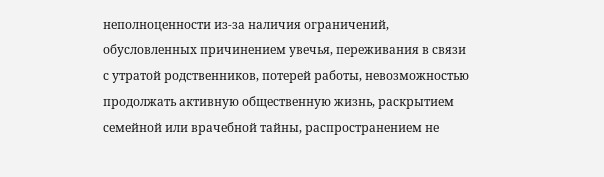неполноценности из-за наличия ограничений, обусловленных причинением увечья, переживания в связи с утратой родственников, потерей работы, невозможностью продолжать активную общественную жизнь, раскрытием семейной или врачебной тайны, распространением не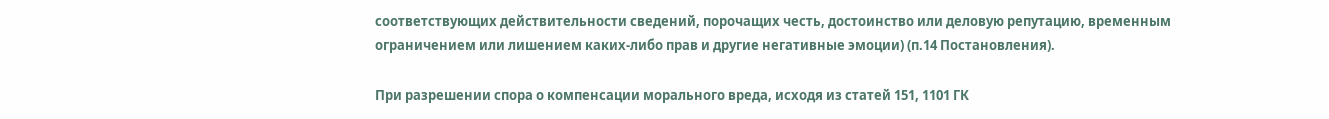соответствующих действительности сведений, порочащих честь, достоинство или деловую репутацию, временным ограничением или лишением каких-либо прав и другие негативные эмоции) (п.14 Постановления).

При разрешении спора о компенсации морального вреда, исходя из статей 151, 1101 ГК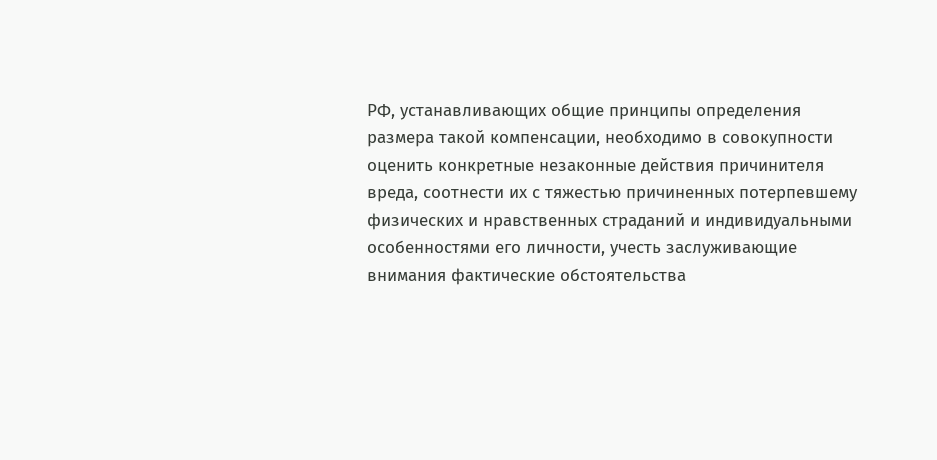РФ, устанавливающих общие принципы определения размера такой компенсации, необходимо в совокупности оценить конкретные незаконные действия причинителя вреда, соотнести их с тяжестью причиненных потерпевшему физических и нравственных страданий и индивидуальными особенностями его личности, учесть заслуживающие внимания фактические обстоятельства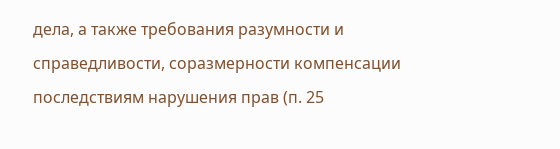дела, а также требования разумности и справедливости, соразмерности компенсации последствиям нарушения прав (п. 25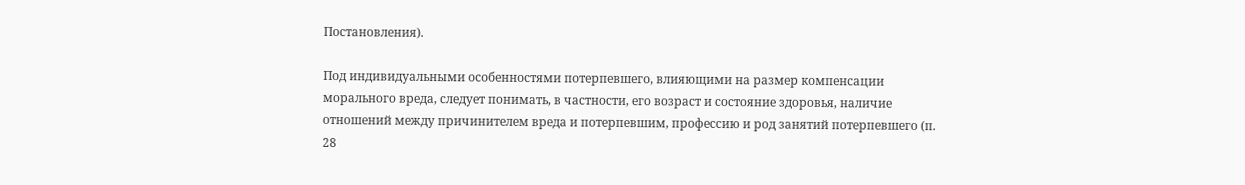Постановления).

Под индивидуальными особенностями потерпевшего, влияющими на размер компенсации морального вреда, следует понимать, в частности, его возраст и состояние здоровья, наличие отношений между причинителем вреда и потерпевшим, профессию и род занятий потерпевшего (п. 28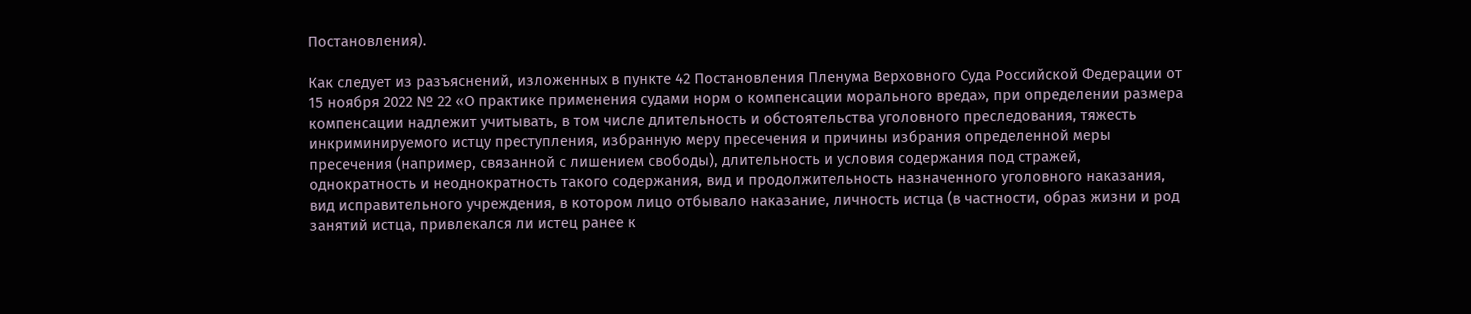Постановления).

Как следует из разъяснений, изложенных в пункте 42 Постановления Пленума Верховного Суда Российской Федерации от 15 ноября 2022 № 22 «О практике применения судами норм о компенсации морального вреда», при определении размера компенсации надлежит учитывать, в том числе длительность и обстоятельства уголовного преследования, тяжесть инкриминируемого истцу преступления, избранную меру пресечения и причины избрания определенной меры пресечения (например, связанной с лишением свободы), длительность и условия содержания под стражей, однократность и неоднократность такого содержания, вид и продолжительность назначенного уголовного наказания, вид исправительного учреждения, в котором лицо отбывало наказание, личность истца (в частности, образ жизни и род занятий истца, привлекался ли истец ранее к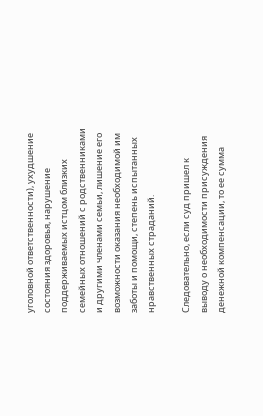уголовной ответственности), ухудшение состояния здоровья, нарушение поддерживаемых истцом близких семейных отношений с родственниками и другими членами семьи, лишение его возможности оказания необходимой им заботы и помощи, степень испытанных нравственных страданий.

Следовательно, если суд пришел к выводу о необходимости присуждения денежной компенсации, то ее сумма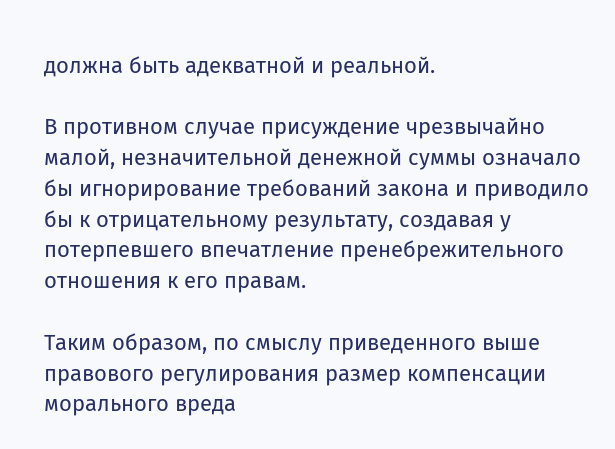должна быть адекватной и реальной.

В противном случае присуждение чрезвычайно малой, незначительной денежной суммы означало бы игнорирование требований закона и приводило бы к отрицательному результату, создавая у потерпевшего впечатление пренебрежительного отношения к его правам.

Таким образом, по смыслу приведенного выше правового регулирования размер компенсации морального вреда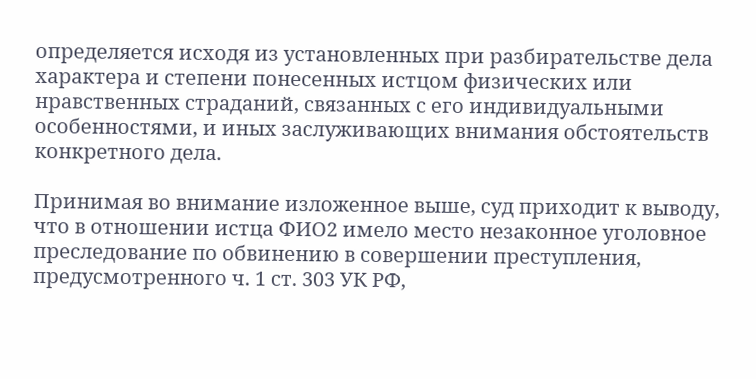определяется исходя из установленных при разбирательстве дела характера и степени понесенных истцом физических или нравственных страданий, связанных с его индивидуальными особенностями, и иных заслуживающих внимания обстоятельств конкретного дела.

Принимая во внимание изложенное выше, суд приходит к выводу, что в отношении истца ФИО2 имело место незаконное уголовное преследование по обвинению в совершении преступления, предусмотренного ч. 1 ст. 303 УК РФ,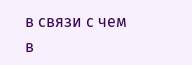в связи с чем в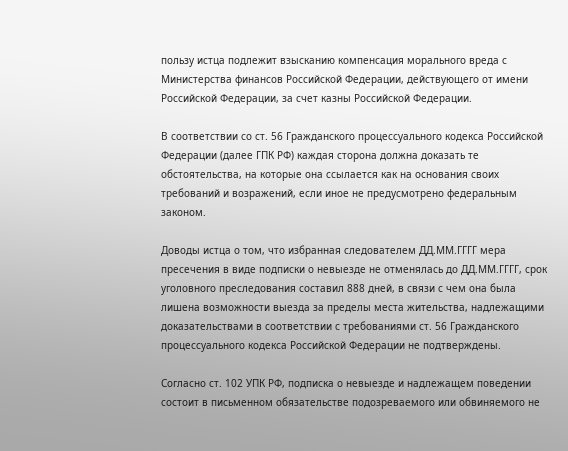пользу истца подлежит взысканию компенсация морального вреда с Министерства финансов Российской Федерации, действующего от имени Российской Федерации, за счет казны Российской Федерации.

В соответствии со ст. 56 Гражданского процессуального кодекса Российской Федерации (далее ГПК РФ) каждая сторона должна доказать те обстоятельства, на которые она ссылается как на основания своих требований и возражений, если иное не предусмотрено федеральным законом.

Доводы истца о том, что избранная следователем ДД.ММ.ГГГГ мера пресечения в виде подписки о невыезде не отменялась до ДД.ММ.ГГГГ, срок уголовного преследования составил 888 дней, в связи с чем она была лишена возможности выезда за пределы места жительства, надлежащими доказательствами в соответствии с требованиями ст. 56 Гражданского процессуального кодекса Российской Федерации не подтверждены.

Согласно ст. 102 УПК РФ, подписка о невыезде и надлежащем поведении состоит в письменном обязательстве подозреваемого или обвиняемого не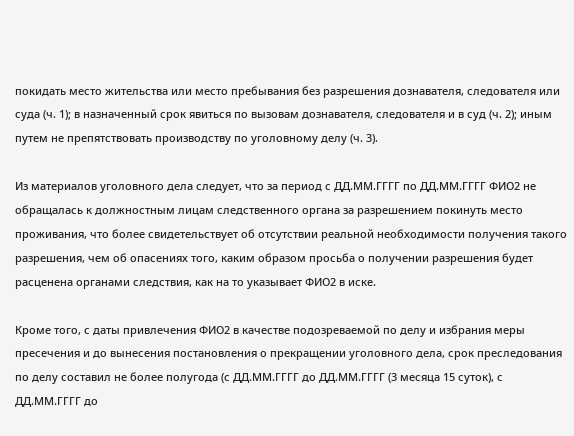покидать место жительства или место пребывания без разрешения дознавателя, следователя или суда (ч. 1); в назначенный срок явиться по вызовам дознавателя, следователя и в суд (ч. 2); иным путем не препятствовать производству по уголовному делу (ч. 3).

Из материалов уголовного дела следует, что за период с ДД.ММ.ГГГГ по ДД.ММ.ГГГГ ФИО2 не обращалась к должностным лицам следственного органа за разрешением покинуть место проживания, что более свидетельствует об отсутствии реальной необходимости получения такого разрешения, чем об опасениях того, каким образом просьба о получении разрешения будет расценена органами следствия, как на то указывает ФИО2 в иске.

Кроме того, с даты привлечения ФИО2 в качестве подозреваемой по делу и избрания меры пресечения и до вынесения постановления о прекращении уголовного дела, срок преследования по делу составил не более полугода (с ДД.ММ.ГГГГ до ДД.ММ.ГГГГ (3 месяца 15 суток), с ДД.ММ.ГГГГ до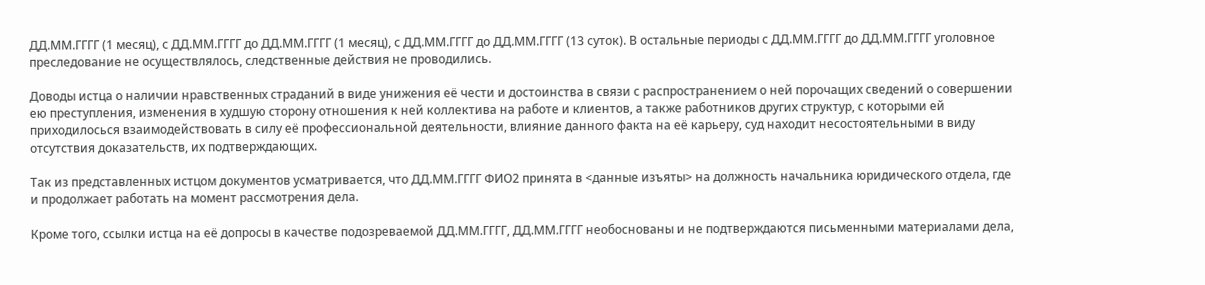ДД.ММ.ГГГГ (1 месяц), с ДД.ММ.ГГГГ до ДД.ММ.ГГГГ (1 месяц), с ДД.ММ.ГГГГ до ДД.ММ.ГГГГ (13 суток). В остальные периоды с ДД.ММ.ГГГГ до ДД.ММ.ГГГГ уголовное преследование не осуществлялось, следственные действия не проводились.

Доводы истца о наличии нравственных страданий в виде унижения её чести и достоинства в связи с распространением о ней порочащих сведений о совершении ею преступления, изменения в худшую сторону отношения к ней коллектива на работе и клиентов, а также работников других структур, с которыми ей приходилосься взаимодействовать в силу её профессиональной деятельности, влияние данного факта на её карьеру, суд находит несостоятельными в виду отсутствия доказательств, их подтверждающих.

Так из представленных истцом документов усматривается, что ДД.ММ.ГГГГ ФИО2 принята в <данные изъяты> на должность начальника юридического отдела, где и продолжает работать на момент рассмотрения дела.

Кроме того, ссылки истца на её допросы в качестве подозреваемой ДД.ММ.ГГГГ, ДД.ММ.ГГГГ необоснованы и не подтверждаются письменными материалами дела,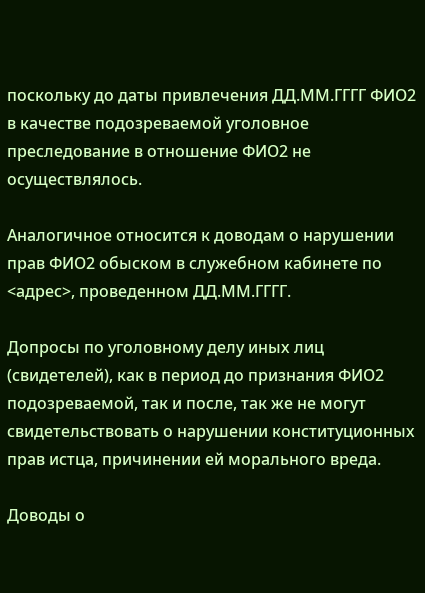поскольку до даты привлечения ДД.ММ.ГГГГ ФИО2 в качестве подозреваемой уголовное преследование в отношение ФИО2 не осуществлялось.

Аналогичное относится к доводам о нарушении прав ФИО2 обыском в служебном кабинете по <адрес>, проведенном ДД.ММ.ГГГГ.

Допросы по уголовному делу иных лиц (свидетелей), как в период до признания ФИО2 подозреваемой, так и после, так же не могут свидетельствовать о нарушении конституционных прав истца, причинении ей морального вреда.

Доводы о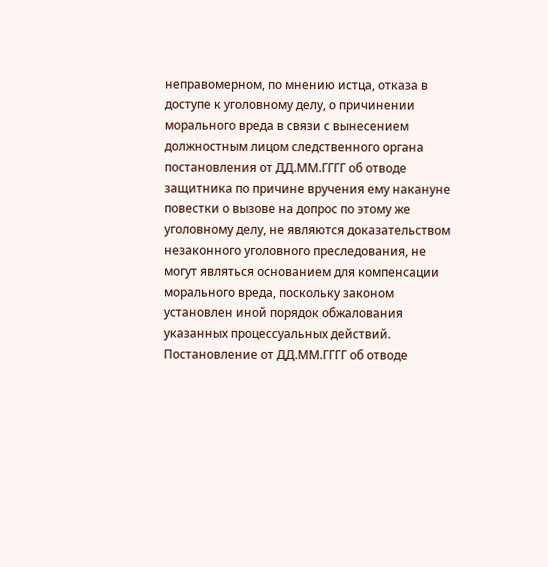неправомерном, по мнению истца, отказа в доступе к уголовному делу, о причинении морального вреда в связи с вынесением должностным лицом следственного органа постановления от ДД.ММ.ГГГГ об отводе защитника по причине вручения ему накануне повестки о вызове на допрос по этому же уголовному делу, не являются доказательством незаконного уголовного преследования, не могут являться основанием для компенсации морального вреда, поскольку законом установлен иной порядок обжалования указанных процессуальных действий. Постановление от ДД.ММ.ГГГГ об отводе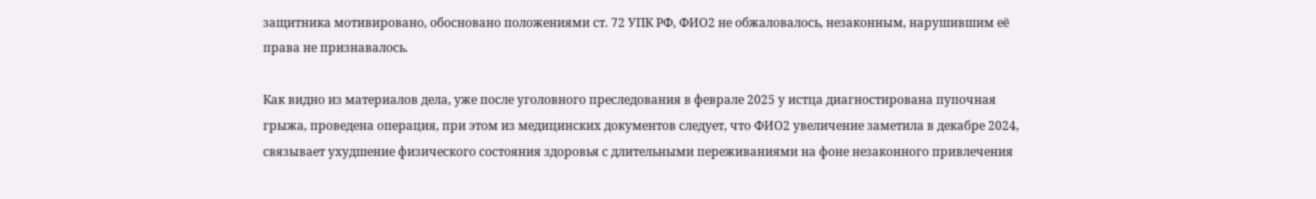защитника мотивировано, обосновано положениями ст. 72 УПК РФ, ФИО2 не обжаловалось, незаконным, нарушившим её права не признавалось.

Как видно из материалов дела, уже после уголовного преследования в феврале 2025 у истца диагностирована пупочная грыжа, проведена операция, при этом из медицинских документов следует, что ФИО2 увеличение заметила в декабре 2024, связывает ухудшение физического состояния здоровья с длительными переживаниями на фоне незаконного привлечения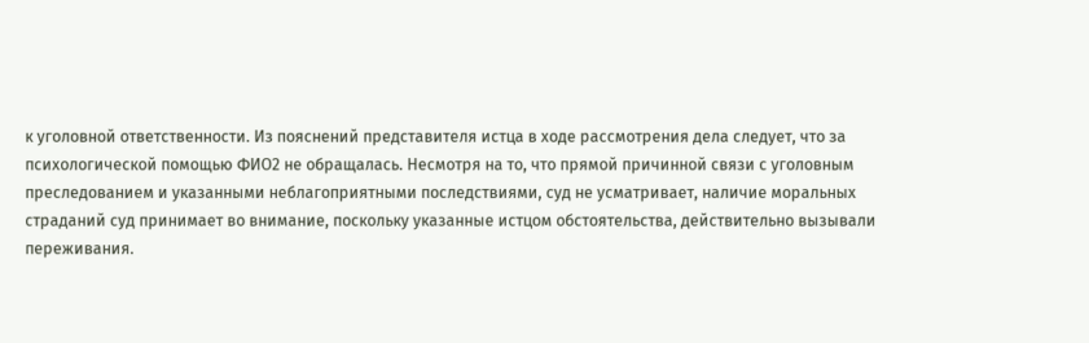к уголовной ответственности. Из пояснений представителя истца в ходе рассмотрения дела следует, что за психологической помощью ФИО2 не обращалась. Несмотря на то, что прямой причинной связи с уголовным преследованием и указанными неблагоприятными последствиями, суд не усматривает, наличие моральных страданий суд принимает во внимание, поскольку указанные истцом обстоятельства, действительно вызывали переживания.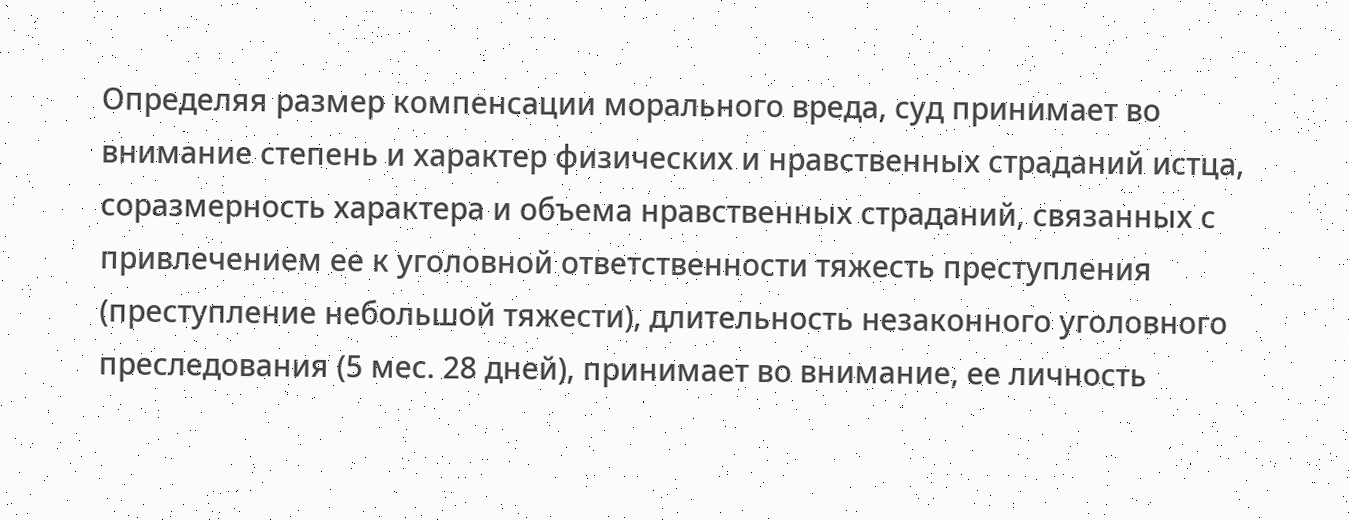Определяя размер компенсации морального вреда, суд принимает во внимание степень и характер физических и нравственных страданий истца, соразмерность характера и объема нравственных страданий, связанных с привлечением ее к уголовной ответственности тяжесть преступления (преступление небольшой тяжести), длительность незаконного уголовного преследования (5 мес. 28 дней), принимает во внимание, ее личность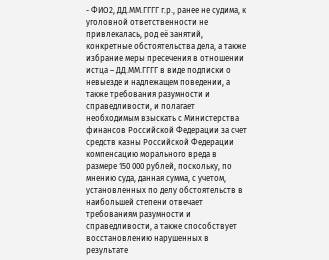- ФИО2, ДД.ММ.ГГГГ г.р., ранее не судима, к уголовной ответственности не привлекалась, род её занятий, конкретные обстоятельства дела, а также избрание меры пресечения в отношении истца – ДД.ММ.ГГГГ в виде подписки о невыезде и надлежащем поведении, а также требования разумности и справедливости, и полагает необходимым взыскать с Министерства финансов Российской Федерации за счет средств казны Российской Федерации компенсацию морального вреда в размере 150 000 рублей, поскольку, по мнению суда, данная сумма, с учетом, установленных по делу обстоятельств в наибольшей степени отвечает требованиям разумности и справедливости, а также способствует восстановлению нарушенных в результате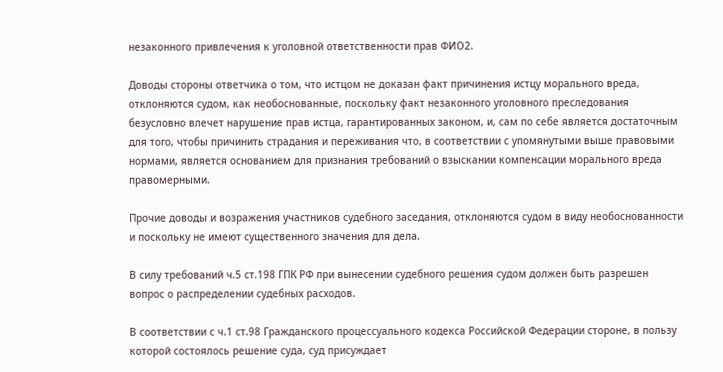незаконного привлечения к уголовной ответственности прав ФИО2.

Доводы стороны ответчика о том, что истцом не доказан факт причинения истцу морального вреда, отклоняются судом, как необоснованные, поскольку факт незаконного уголовного преследования безусловно влечет нарушение прав истца, гарантированных законом, и, сам по себе является достаточным для того, чтобы причинить страдания и переживания что, в соответствии с упомянутыми выше правовыми нормами, является основанием для признания требований о взыскании компенсации морального вреда правомерными.

Прочие доводы и возражения участников судебного заседания, отклоняются судом в виду необоснованности и поскольку не имеют существенного значения для дела.

В силу требований ч.5 ст.198 ГПК РФ при вынесении судебного решения судом должен быть разрешен вопрос о распределении судебных расходов.

В соответствии с ч.1 ст.98 Гражданского процессуального кодекса Российской Федерации стороне, в пользу которой состоялось решение суда, суд присуждает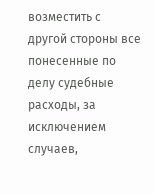возместить с другой стороны все понесенные по делу судебные расходы, за исключением случаев,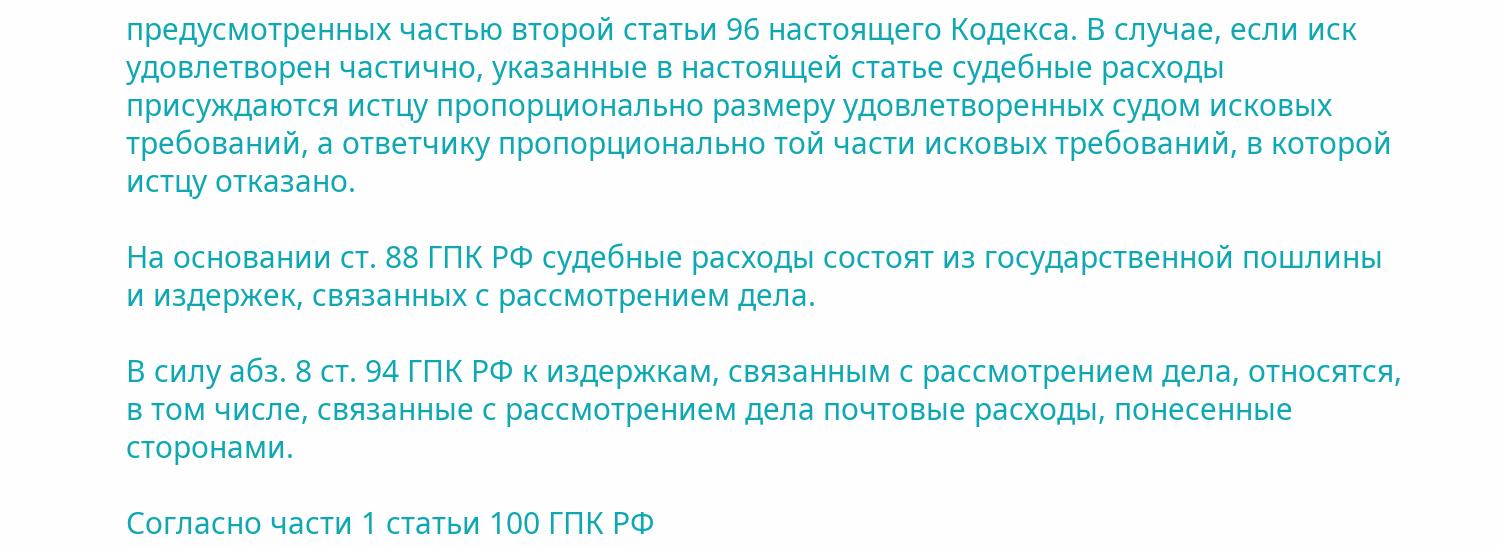предусмотренных частью второй статьи 96 настоящего Кодекса. В случае, если иск удовлетворен частично, указанные в настоящей статье судебные расходы присуждаются истцу пропорционально размеру удовлетворенных судом исковых требований, а ответчику пропорционально той части исковых требований, в которой истцу отказано.

На основании ст. 88 ГПК РФ судебные расходы состоят из государственной пошлины и издержек, связанных с рассмотрением дела.

В силу абз. 8 ст. 94 ГПК РФ к издержкам, связанным с рассмотрением дела, относятся, в том числе, связанные с рассмотрением дела почтовые расходы, понесенные сторонами.

Согласно части 1 статьи 100 ГПК РФ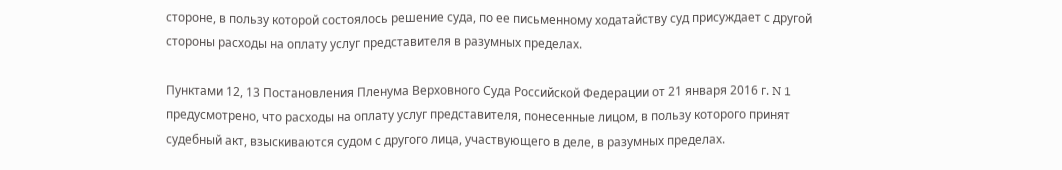стороне, в пользу которой состоялось решение суда, по ее письменному ходатайству суд присуждает с другой стороны расходы на оплату услуг представителя в разумных пределах.

Пунктами 12, 13 Постановления Пленума Верховного Суда Российской Федерации от 21 января 2016 г. N 1 предусмотрено, что расходы на оплату услуг представителя, понесенные лицом, в пользу которого принят судебный акт, взыскиваются судом с другого лица, участвующего в деле, в разумных пределах.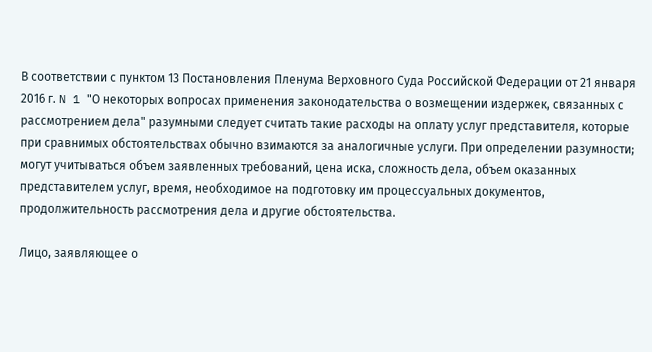В соответствии с пунктом 13 Постановления Пленума Верховного Суда Российской Федерации от 21 января 2016 г. N 1 "О некоторых вопросах применения законодательства о возмещении издержек, связанных с рассмотрением дела" разумными следует считать такие расходы на оплату услуг представителя, которые при сравнимых обстоятельствах обычно взимаются за аналогичные услуги. При определении разумности; могут учитываться объем заявленных требований, цена иска, сложность дела, объем оказанных представителем услуг, время, необходимое на подготовку им процессуальных документов, продолжительность рассмотрения дела и другие обстоятельства.

Лицо, заявляющее о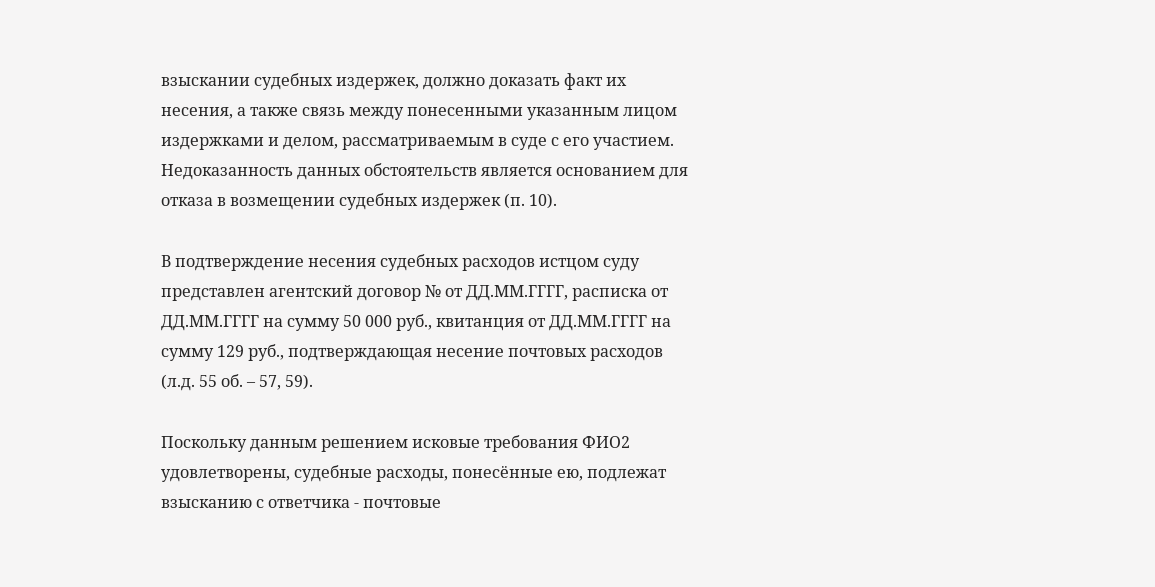взыскании судебных издержек, должно доказать факт их несения, а также связь между понесенными указанным лицом издержками и делом, рассматриваемым в суде с его участием. Недоказанность данных обстоятельств является основанием для отказа в возмещении судебных издержек (п. 10).

В подтверждение несения судебных расходов истцом суду представлен агентский договор № от ДД.ММ.ГГГГ, расписка от ДД.ММ.ГГГГ на сумму 50 000 руб., квитанция от ДД.ММ.ГГГГ на сумму 129 руб., подтверждающая несение почтовых расходов (л.д. 55 об. – 57, 59).

Поскольку данным решением исковые требования ФИО2 удовлетворены, судебные расходы, понесённые ею, подлежат взысканию с ответчика - почтовые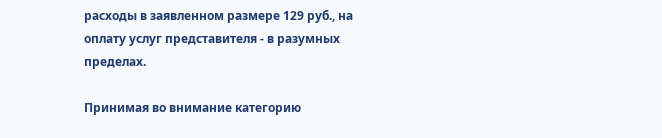расходы в заявленном размере 129 руб., на оплату услуг представителя - в разумных пределах.

Принимая во внимание категорию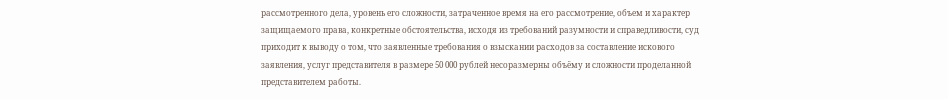рассмотренного дела, уровень его сложности, затраченное время на его рассмотрение, объем и характер защищаемого права, конкретные обстоятельства, исходя из требований разумности и справедливости, суд приходит к выводу о том, что заявленные требования о взыскании расходов за составление искового заявления, услуг представителя в размере 50 000 рублей несоразмерны объёму и сложности проделанной представителем работы.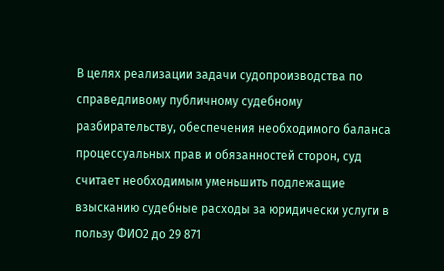В целях реализации задачи судопроизводства по справедливому публичному судебному разбирательству, обеспечения необходимого баланса процессуальных прав и обязанностей сторон, суд считает необходимым уменьшить подлежащие взысканию судебные расходы за юридически услуги в пользу ФИО2 до 29 871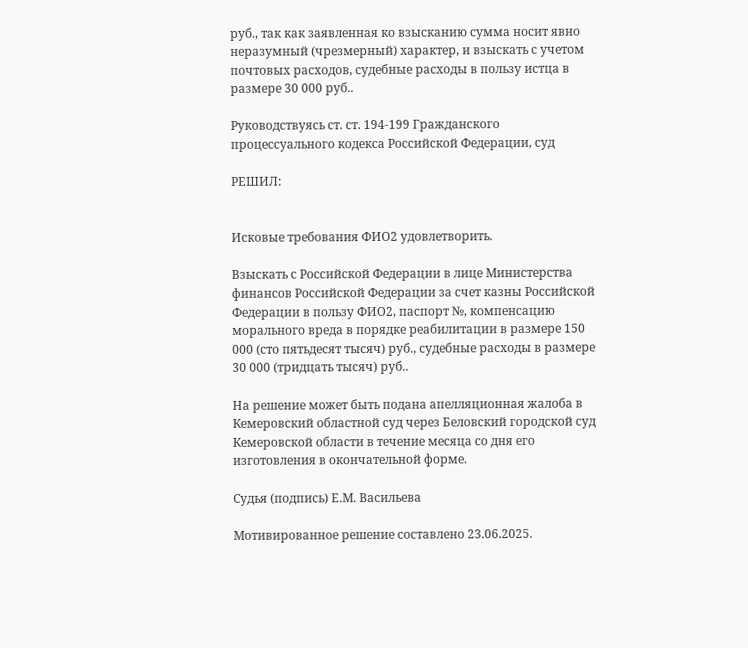руб., так как заявленная ко взысканию сумма носит явно неразумный (чрезмерный) характер, и взыскать с учетом почтовых расходов, судебные расходы в пользу истца в размере 30 000 руб..

Руководствуясь ст. ст. 194-199 Гражданского процессуального кодекса Российской Федерации, суд

РЕШИЛ:


Исковые требования ФИО2 удовлетворить.

Взыскать с Российской Федерации в лице Министерства финансов Российской Федерации за счет казны Российской Федерации в пользу ФИО2, паспорт №, компенсацию морального вреда в порядке реабилитации в размере 150 000 (сто пятьдесят тысяч) руб., судебные расходы в размере 30 000 (тридцать тысяч) руб..

На решение может быть подана апелляционная жалоба в Кемеровский областной суд через Беловский городской суд Кемеровской области в течение месяца со дня его изготовления в окончательной форме.

Судья (подпись) Е.М. Васильева

Мотивированное решение составлено 23.06.2025.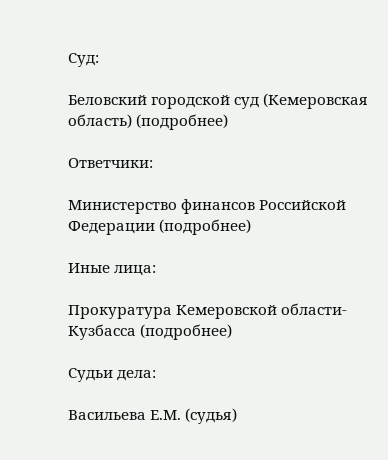Суд:

Беловский городской суд (Кемеровская область) (подробнее)

Ответчики:

Министерство финансов Российской Федерации (подробнее)

Иные лица:

Прокуратура Кемеровской области-Кузбасса (подробнее)

Судьи дела:

Васильева Е.М. (судья)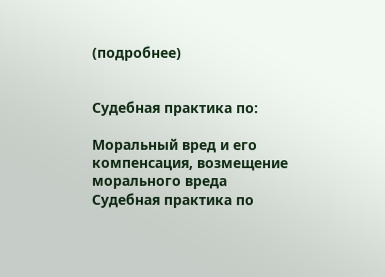(подробнее)


Судебная практика по:

Моральный вред и его компенсация, возмещение морального вреда
Судебная практика по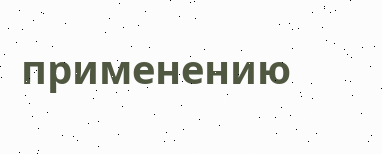применению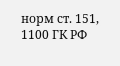норм ст. 151, 1100 ГК РФ